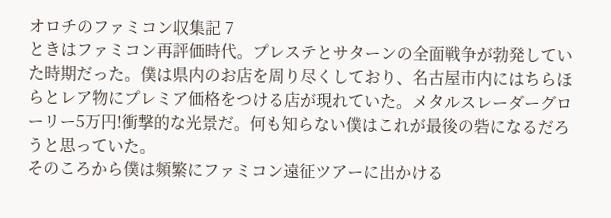オロチのファミコン収集記 7
ときはファミコン再評価時代。プレステとサターンの全面戦争が勃発していた時期だった。僕は県内のお店を周り尽くしており、名古屋市内にはちらほらとレア物にプレミア価格をつける店が現れていた。メタルスレーダーグローリー5万円!衝撃的な光景だ。何も知らない僕はこれが最後の砦になるだろうと思っていた。
そのころから僕は頻繁にファミコン遠征ツアーに出かける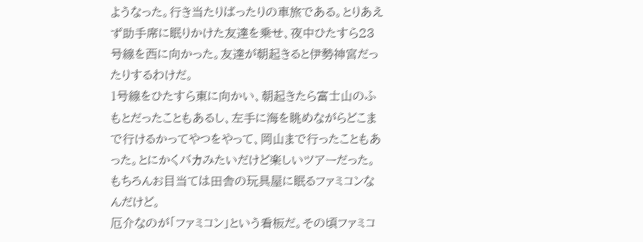ようなった。行き当たりばったりの車旅である。とりあえず助手席に眠りかけた友達を乗せ、夜中ひたすら23号線を西に向かった。友達が朝起きると伊勢神宮だったりするわけだ。
1号線をひたすら東に向かい、朝起きたら富士山のふもとだったこともあるし、左手に海を眺めながらどこまで行けるかってやつをやって、岡山まで行ったこともあった。とにかくバカみたいだけど楽しいツアーだった。もちろんお目当ては田舎の玩具屋に眠るファミコンなんだけど。
厄介なのが「ファミコン」という看板だ。その頃ファミコ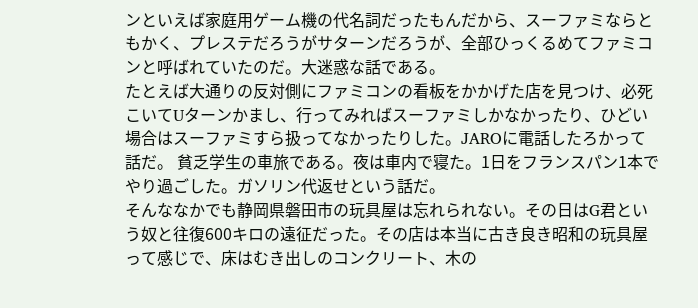ンといえば家庭用ゲーム機の代名詞だったもんだから、スーファミならともかく、プレステだろうがサターンだろうが、全部ひっくるめてファミコンと呼ばれていたのだ。大迷惑な話である。
たとえば大通りの反対側にファミコンの看板をかかげた店を見つけ、必死こいてUターンかまし、行ってみればスーファミしかなかったり、ひどい場合はスーファミすら扱ってなかったりした。JAROに電話したろかって話だ。 貧乏学生の車旅である。夜は車内で寝た。1日をフランスパン1本でやり過ごした。ガソリン代返せという話だ。
そんななかでも静岡県磐田市の玩具屋は忘れられない。その日はG君という奴と往復600キロの遠征だった。その店は本当に古き良き昭和の玩具屋って感じで、床はむき出しのコンクリート、木の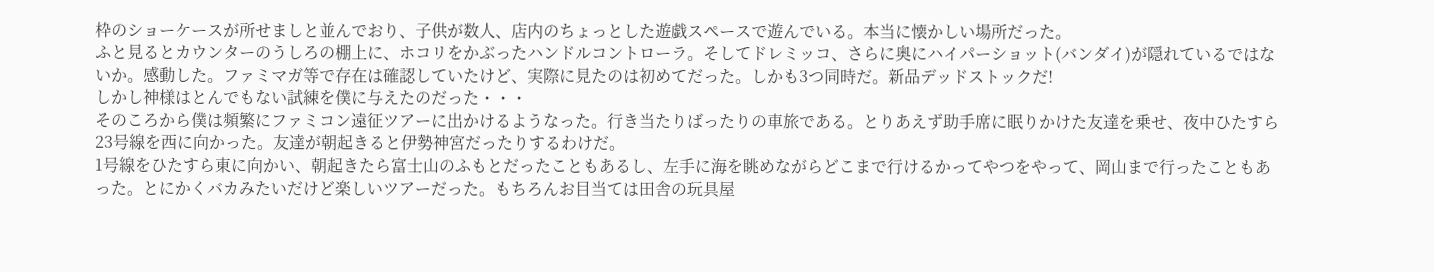枠のショーケースが所せましと並んでおり、子供が数人、店内のちょっとした遊戯スペースで遊んでいる。本当に懐かしい場所だった。
ふと見るとカウンターのうしろの棚上に、ホコリをかぶったハンドルコントローラ。そしてドレミッコ、さらに奥にハイパーショット(バンダイ)が隠れているではないか。感動した。ファミマガ等で存在は確認していたけど、実際に見たのは初めてだった。しかも3つ同時だ。新品デッドストックだ!
しかし神様はとんでもない試練を僕に与えたのだった・・・
そのころから僕は頻繁にファミコン遠征ツアーに出かけるようなった。行き当たりばったりの車旅である。とりあえず助手席に眠りかけた友達を乗せ、夜中ひたすら23号線を西に向かった。友達が朝起きると伊勢神宮だったりするわけだ。
1号線をひたすら東に向かい、朝起きたら富士山のふもとだったこともあるし、左手に海を眺めながらどこまで行けるかってやつをやって、岡山まで行ったこともあった。とにかくバカみたいだけど楽しいツアーだった。もちろんお目当ては田舎の玩具屋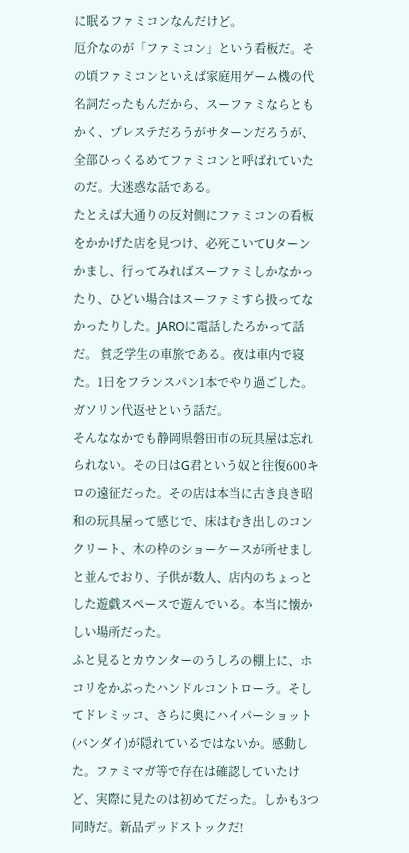に眠るファミコンなんだけど。
厄介なのが「ファミコン」という看板だ。その頃ファミコンといえば家庭用ゲーム機の代名詞だったもんだから、スーファミならともかく、プレステだろうがサターンだろうが、全部ひっくるめてファミコンと呼ばれていたのだ。大迷惑な話である。
たとえば大通りの反対側にファミコンの看板をかかげた店を見つけ、必死こいてUターンかまし、行ってみればスーファミしかなかったり、ひどい場合はスーファミすら扱ってなかったりした。JAROに電話したろかって話だ。 貧乏学生の車旅である。夜は車内で寝た。1日をフランスパン1本でやり過ごした。ガソリン代返せという話だ。
そんななかでも静岡県磐田市の玩具屋は忘れられない。その日はG君という奴と往復600キロの遠征だった。その店は本当に古き良き昭和の玩具屋って感じで、床はむき出しのコンクリート、木の枠のショーケースが所せましと並んでおり、子供が数人、店内のちょっとした遊戯スペースで遊んでいる。本当に懐かしい場所だった。
ふと見るとカウンターのうしろの棚上に、ホコリをかぶったハンドルコントローラ。そしてドレミッコ、さらに奥にハイパーショット(バンダイ)が隠れているではないか。感動した。ファミマガ等で存在は確認していたけど、実際に見たのは初めてだった。しかも3つ同時だ。新品デッドストックだ!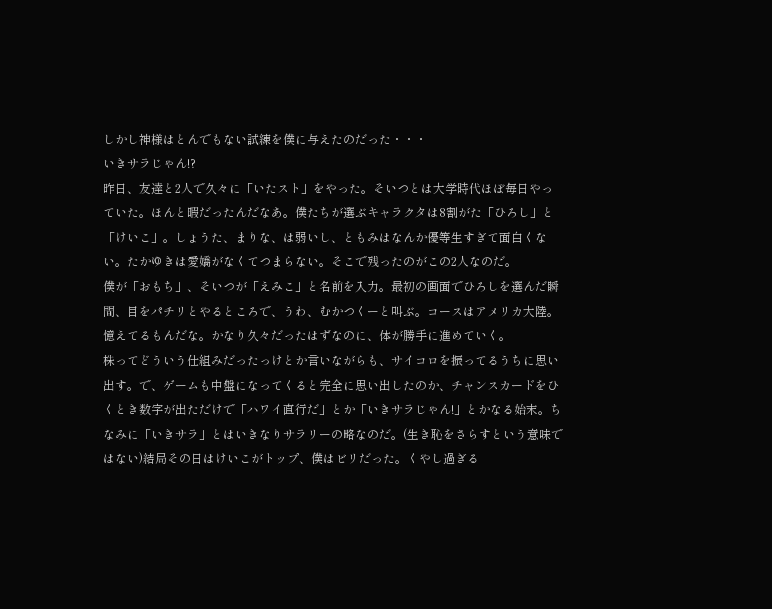しかし神様はとんでもない試練を僕に与えたのだった・・・
いきサラじゃん!?
昨日、友達と2人で久々に「いたスト」をやった。そいつとは大学時代ほぼ毎日やっていた。ほんと暇だったんだなあ。僕たちが選ぶキャラクタは8割がた「ひろし」と「けいこ」。しょうた、まりな、は弱いし、ともみはなんか優等生すぎて面白くない。たかゆきは愛嬌がなくてつまらない。そこで残ったのがこの2人なのだ。
僕が「おもち」、そいつが「えみこ」と名前を入力。最初の画面でひろしを選んだ瞬間、目をパチリとやるところで、うわ、むかつくーと叫ぶ。コースはアメリカ大陸。憶えてるもんだな。かなり久々だったはずなのに、体が勝手に進めていく。
株ってどういう仕組みだったっけとか言いながらも、サイコロを振ってるうちに思い出す。で、ゲームも中盤になってくると完全に思い出したのか、チャンスカードをひくとき数字が出ただけで「ハワイ直行だ」とか「いきサラじゃん!」とかなる始末。ちなみに「いきサラ」とはいきなりサラリーの略なのだ。(生き恥をさらすという意味ではない)結局その日はけいこがトップ、僕はビリだった。くやし過ぎる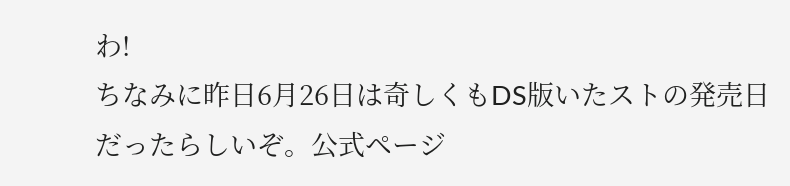わ!
ちなみに昨日6月26日は奇しくもDS版いたストの発売日だったらしいぞ。公式ページ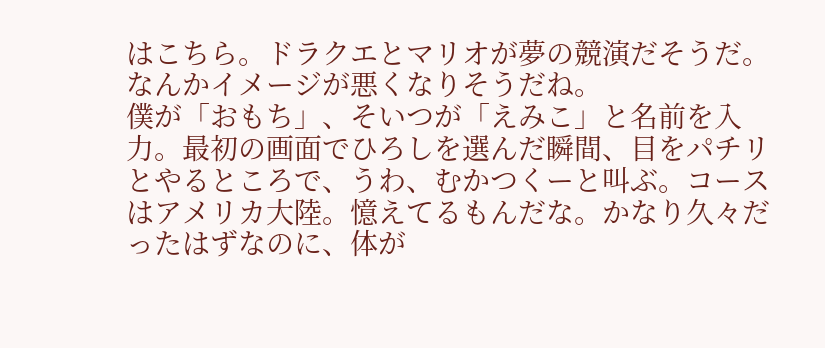はこちら。ドラクエとマリオが夢の競演だそうだ。なんかイメージが悪くなりそうだね。
僕が「おもち」、そいつが「えみこ」と名前を入力。最初の画面でひろしを選んだ瞬間、目をパチリとやるところで、うわ、むかつくーと叫ぶ。コースはアメリカ大陸。憶えてるもんだな。かなり久々だったはずなのに、体が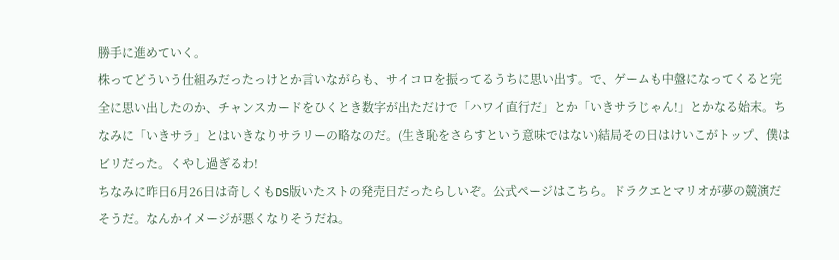勝手に進めていく。
株ってどういう仕組みだったっけとか言いながらも、サイコロを振ってるうちに思い出す。で、ゲームも中盤になってくると完全に思い出したのか、チャンスカードをひくとき数字が出ただけで「ハワイ直行だ」とか「いきサラじゃん!」とかなる始末。ちなみに「いきサラ」とはいきなりサラリーの略なのだ。(生き恥をさらすという意味ではない)結局その日はけいこがトップ、僕はビリだった。くやし過ぎるわ!
ちなみに昨日6月26日は奇しくもDS版いたストの発売日だったらしいぞ。公式ページはこちら。ドラクエとマリオが夢の競演だそうだ。なんかイメージが悪くなりそうだね。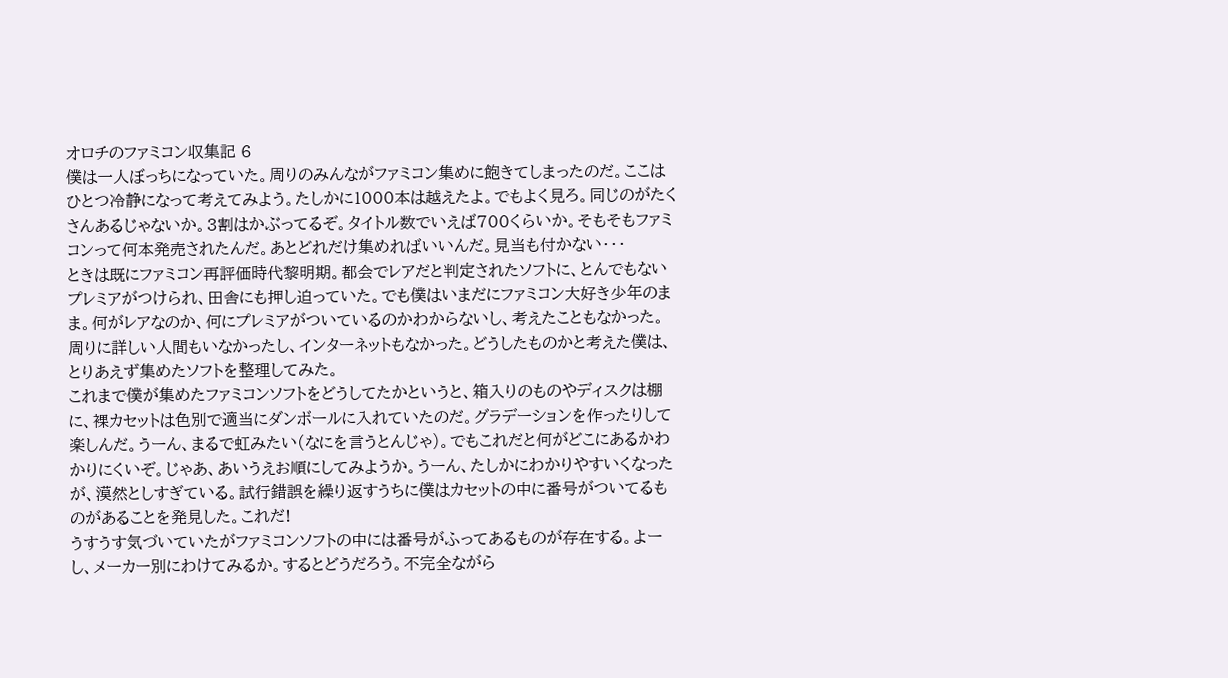オロチのファミコン収集記 6
僕は一人ぼっちになっていた。周りのみんながファミコン集めに飽きてしまったのだ。ここはひとつ冷静になって考えてみよう。たしかに1000本は越えたよ。でもよく見ろ。同じのがたくさんあるじゃないか。3割はかぶってるぞ。タイトル数でいえば700くらいか。そもそもファミコンって何本発売されたんだ。あとどれだけ集めればいいんだ。見当も付かない・・・
ときは既にファミコン再評価時代黎明期。都会でレアだと判定されたソフトに、とんでもないプレミアがつけられ、田舎にも押し迫っていた。でも僕はいまだにファミコン大好き少年のまま。何がレアなのか、何にプレミアがついているのかわからないし、考えたこともなかった。周りに詳しい人間もいなかったし、インターネットもなかった。どうしたものかと考えた僕は、とりあえず集めたソフトを整理してみた。
これまで僕が集めたファミコンソフトをどうしてたかというと、箱入りのものやディスクは棚に、裸カセットは色別で適当にダンボールに入れていたのだ。グラデーションを作ったりして楽しんだ。うーん、まるで虹みたい(なにを言うとんじゃ)。でもこれだと何がどこにあるかわかりにくいぞ。じゃあ、あいうえお順にしてみようか。うーん、たしかにわかりやすいくなったが、漠然としすぎている。試行錯誤を繰り返すうちに僕はカセットの中に番号がついてるものがあることを発見した。これだ!
うすうす気づいていたがファミコンソフトの中には番号がふってあるものが存在する。よーし、メーカー別にわけてみるか。するとどうだろう。不完全ながら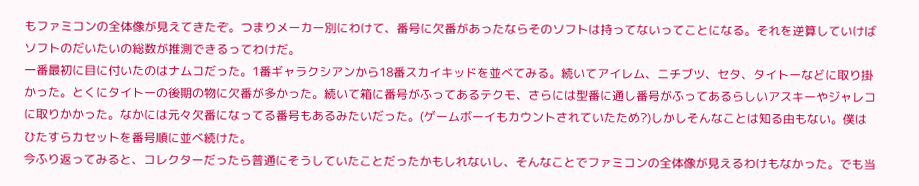もファミコンの全体像が見えてきたぞ。つまりメーカー別にわけて、番号に欠番があったならそのソフトは持ってないってことになる。それを逆算していけばソフトのだいたいの総数が推測できるってわけだ。
一番最初に目に付いたのはナムコだった。1番ギャラクシアンから18番スカイキッドを並べてみる。続いてアイレム、ニチブツ、セタ、タイトーなどに取り掛かった。とくにタイトーの後期の物に欠番が多かった。続いて箱に番号がふってあるテクモ、さらには型番に通し番号がふってあるらしいアスキーやジャレコに取りかかった。なかには元々欠番になってる番号もあるみたいだった。(ゲームボーイもカウントされていたため?)しかしそんなことは知る由もない。僕はひたすらカセットを番号順に並べ続けた。
今ふり返ってみると、コレクターだったら普通にそうしていたことだったかもしれないし、そんなことでファミコンの全体像が見えるわけもなかった。でも当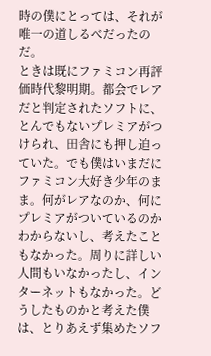時の僕にとっては、それが唯一の道しるべだったのだ。
ときは既にファミコン再評価時代黎明期。都会でレアだと判定されたソフトに、とんでもないプレミアがつけられ、田舎にも押し迫っていた。でも僕はいまだにファミコン大好き少年のまま。何がレアなのか、何にプレミアがついているのかわからないし、考えたこともなかった。周りに詳しい人間もいなかったし、インターネットもなかった。どうしたものかと考えた僕は、とりあえず集めたソフ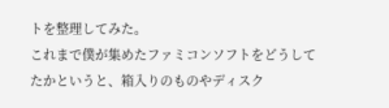トを整理してみた。
これまで僕が集めたファミコンソフトをどうしてたかというと、箱入りのものやディスク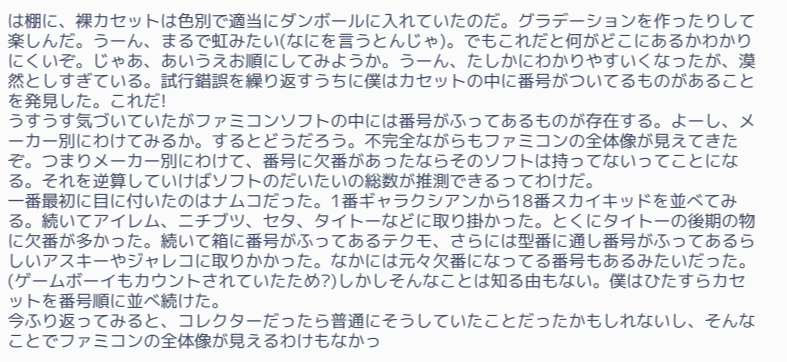は棚に、裸カセットは色別で適当にダンボールに入れていたのだ。グラデーションを作ったりして楽しんだ。うーん、まるで虹みたい(なにを言うとんじゃ)。でもこれだと何がどこにあるかわかりにくいぞ。じゃあ、あいうえお順にしてみようか。うーん、たしかにわかりやすいくなったが、漠然としすぎている。試行錯誤を繰り返すうちに僕はカセットの中に番号がついてるものがあることを発見した。これだ!
うすうす気づいていたがファミコンソフトの中には番号がふってあるものが存在する。よーし、メーカー別にわけてみるか。するとどうだろう。不完全ながらもファミコンの全体像が見えてきたぞ。つまりメーカー別にわけて、番号に欠番があったならそのソフトは持ってないってことになる。それを逆算していけばソフトのだいたいの総数が推測できるってわけだ。
一番最初に目に付いたのはナムコだった。1番ギャラクシアンから18番スカイキッドを並べてみる。続いてアイレム、ニチブツ、セタ、タイトーなどに取り掛かった。とくにタイトーの後期の物に欠番が多かった。続いて箱に番号がふってあるテクモ、さらには型番に通し番号がふってあるらしいアスキーやジャレコに取りかかった。なかには元々欠番になってる番号もあるみたいだった。(ゲームボーイもカウントされていたため?)しかしそんなことは知る由もない。僕はひたすらカセットを番号順に並べ続けた。
今ふり返ってみると、コレクターだったら普通にそうしていたことだったかもしれないし、そんなことでファミコンの全体像が見えるわけもなかっ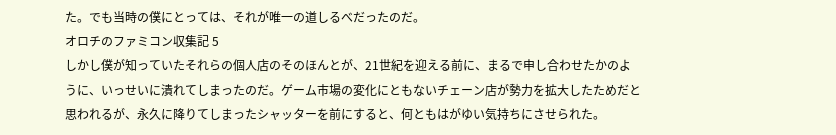た。でも当時の僕にとっては、それが唯一の道しるべだったのだ。
オロチのファミコン収集記 5
しかし僕が知っていたそれらの個人店のそのほんとが、21世紀を迎える前に、まるで申し合わせたかのように、いっせいに潰れてしまったのだ。ゲーム市場の変化にともないチェーン店が勢力を拡大したためだと思われるが、永久に降りてしまったシャッターを前にすると、何ともはがゆい気持ちにさせられた。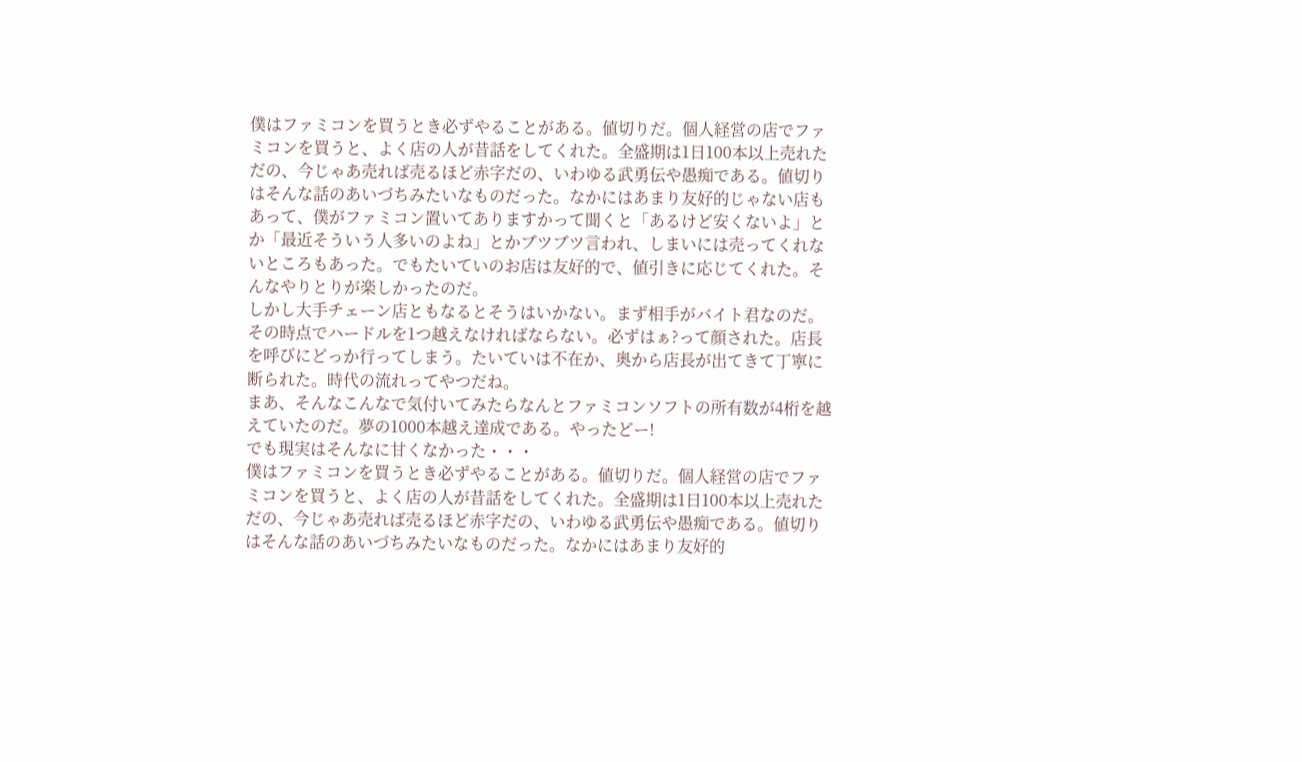僕はファミコンを買うとき必ずやることがある。値切りだ。個人経営の店でファミコンを買うと、よく店の人が昔話をしてくれた。全盛期は1日100本以上売れただの、今じゃあ売れば売るほど赤字だの、いわゆる武勇伝や愚痴である。値切りはそんな話のあいづちみたいなものだった。なかにはあまり友好的じゃない店もあって、僕がファミコン置いてありますかって聞くと「あるけど安くないよ」とか「最近そういう人多いのよね」とかブツブツ言われ、しまいには売ってくれないところもあった。でもたいていのお店は友好的で、値引きに応じてくれた。そんなやりとりが楽しかったのだ。
しかし大手チェーン店ともなるとそうはいかない。まず相手がバイト君なのだ。その時点でハードルを1つ越えなければならない。必ずはぁ?って顔された。店長を呼びにどっか行ってしまう。たいていは不在か、奥から店長が出てきて丁寧に断られた。時代の流れってやつだね。
まあ、そんなこんなで気付いてみたらなんとファミコンソフトの所有数が4桁を越えていたのだ。夢の1000本越え達成である。やったどー!
でも現実はそんなに甘くなかった・・・
僕はファミコンを買うとき必ずやることがある。値切りだ。個人経営の店でファミコンを買うと、よく店の人が昔話をしてくれた。全盛期は1日100本以上売れただの、今じゃあ売れば売るほど赤字だの、いわゆる武勇伝や愚痴である。値切りはそんな話のあいづちみたいなものだった。なかにはあまり友好的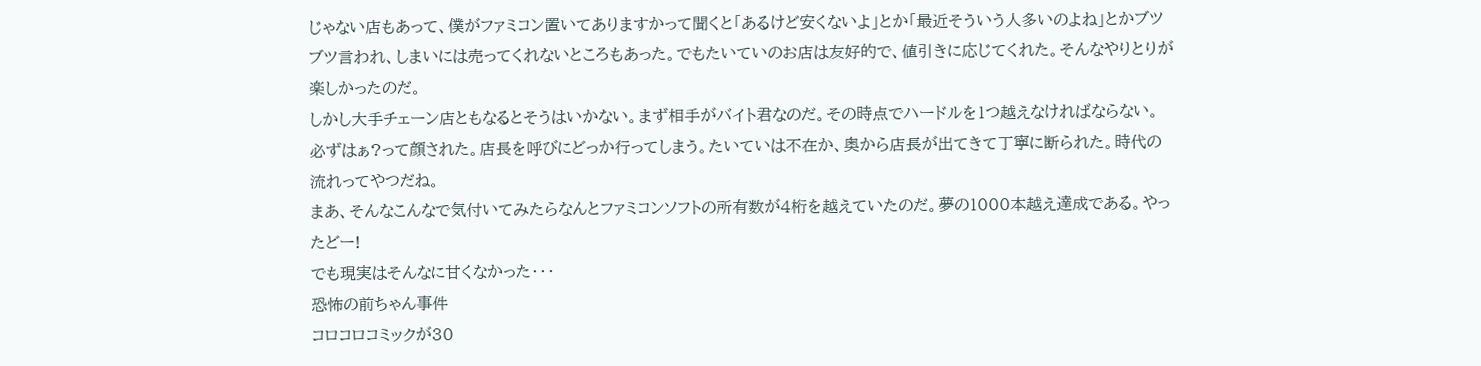じゃない店もあって、僕がファミコン置いてありますかって聞くと「あるけど安くないよ」とか「最近そういう人多いのよね」とかブツブツ言われ、しまいには売ってくれないところもあった。でもたいていのお店は友好的で、値引きに応じてくれた。そんなやりとりが楽しかったのだ。
しかし大手チェーン店ともなるとそうはいかない。まず相手がバイト君なのだ。その時点でハードルを1つ越えなければならない。必ずはぁ?って顔された。店長を呼びにどっか行ってしまう。たいていは不在か、奥から店長が出てきて丁寧に断られた。時代の流れってやつだね。
まあ、そんなこんなで気付いてみたらなんとファミコンソフトの所有数が4桁を越えていたのだ。夢の1000本越え達成である。やったどー!
でも現実はそんなに甘くなかった・・・
恐怖の前ちゃん事件
コロコロコミックが30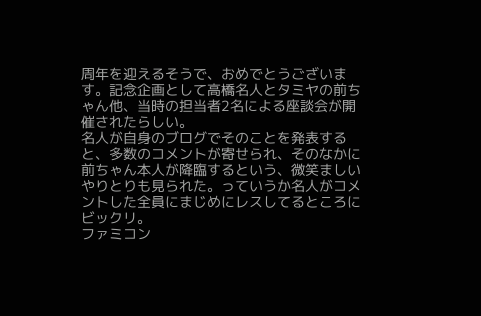周年を迎えるそうで、おめでとうございます。記念企画として高橋名人とタミヤの前ちゃん他、当時の担当者2名による座談会が開催されたらしい。
名人が自身のブログでそのことを発表すると、多数のコメントが寄せられ、そのなかに前ちゃん本人が降臨するという、微笑ましいやりとりも見られた。っていうか名人がコメントした全員にまじめにレスしてるところにビックリ。
ファミコン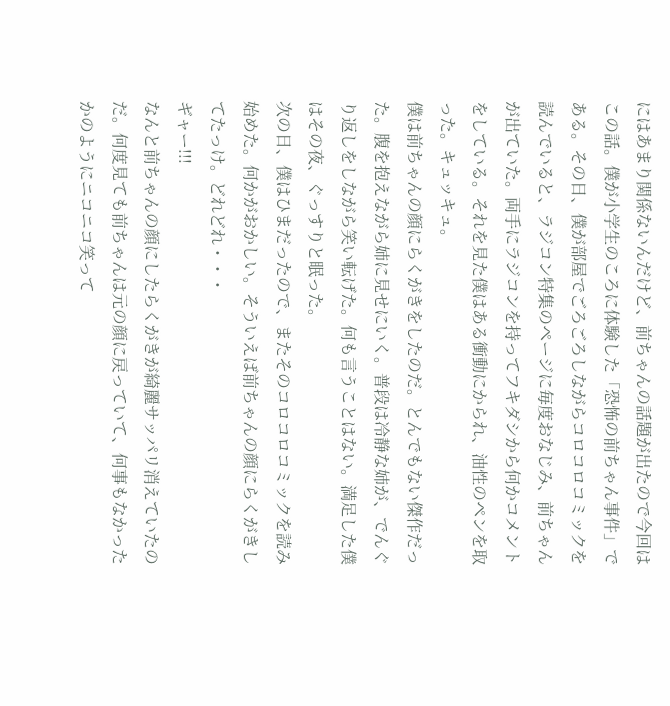にはあまり関係ないんだけど、前ちゃんの話題が出たので今回はこの話。僕が小学生のころに体験した「恐怖の前ちゃん事件」である。その日、僕が部屋でごろごろしながらコロコロコミックを読んでいると、ラジコン特集のページに毎度おなじみ、前ちゃんが出ていた。両手にラジコンを持ってフキダシから何かコメントをしている。それを見た僕はある衝動にかられ、油性のペンを取った。キュッキュ。
僕は前ちゃんの顔にらくがきをしたのだ。とんでもない傑作だった。腹を抱えながら姉に見せにいく。普段は冷静な姉が、でんぐり返しをしながら笑い転げた。何も言うことはない。満足した僕はその夜、ぐっすりと眠った。
次の日、僕はひまだったので、またそのコロコロコミックを読み始めた。何かがおかしい。そういえば前ちゃんの顔にらくがきしてたっけ。どれどれ・・・
ギャー!!!
なんと前ちゃんの顔にしたらくがきが綺麗サッパリ消えていたのだ。何度見ても前ちゃんは元の顔に戻っていて、何事もなかったかのようにニコニコ笑って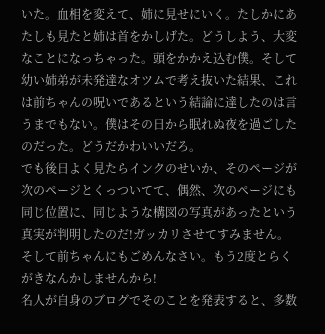いた。血相を変えて、姉に見せにいく。たしかにあたしも見たと姉は首をかしげた。どうしよう、大変なことになっちゃった。頭をかかえ込む僕。そして幼い姉弟が未発達なオツムで考え抜いた結果、これは前ちゃんの呪いであるという結論に達したのは言うまでもない。僕はその日から眠れぬ夜を過ごしたのだった。どうだかわいいだろ。
でも後日よく見たらインクのせいか、そのページが次のページとくっついてて、偶然、次のページにも同じ位置に、同じような構図の写真があったという真実が判明したのだ!ガッカリさせてすみません。そして前ちゃんにもごめんなさい。もう2度とらくがきなんかしませんから!
名人が自身のブログでそのことを発表すると、多数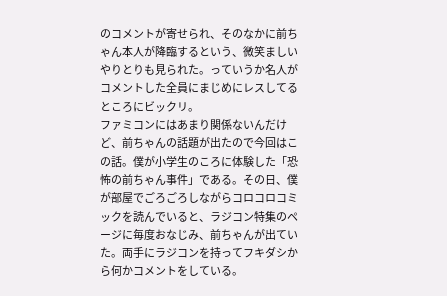のコメントが寄せられ、そのなかに前ちゃん本人が降臨するという、微笑ましいやりとりも見られた。っていうか名人がコメントした全員にまじめにレスしてるところにビックリ。
ファミコンにはあまり関係ないんだけど、前ちゃんの話題が出たので今回はこの話。僕が小学生のころに体験した「恐怖の前ちゃん事件」である。その日、僕が部屋でごろごろしながらコロコロコミックを読んでいると、ラジコン特集のページに毎度おなじみ、前ちゃんが出ていた。両手にラジコンを持ってフキダシから何かコメントをしている。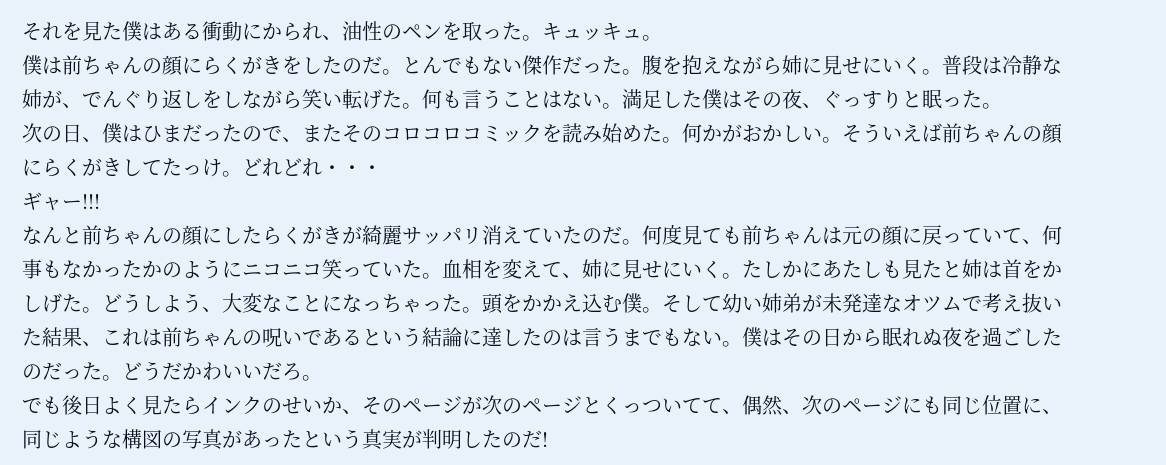それを見た僕はある衝動にかられ、油性のペンを取った。キュッキュ。
僕は前ちゃんの顔にらくがきをしたのだ。とんでもない傑作だった。腹を抱えながら姉に見せにいく。普段は冷静な姉が、でんぐり返しをしながら笑い転げた。何も言うことはない。満足した僕はその夜、ぐっすりと眠った。
次の日、僕はひまだったので、またそのコロコロコミックを読み始めた。何かがおかしい。そういえば前ちゃんの顔にらくがきしてたっけ。どれどれ・・・
ギャー!!!
なんと前ちゃんの顔にしたらくがきが綺麗サッパリ消えていたのだ。何度見ても前ちゃんは元の顔に戻っていて、何事もなかったかのようにニコニコ笑っていた。血相を変えて、姉に見せにいく。たしかにあたしも見たと姉は首をかしげた。どうしよう、大変なことになっちゃった。頭をかかえ込む僕。そして幼い姉弟が未発達なオツムで考え抜いた結果、これは前ちゃんの呪いであるという結論に達したのは言うまでもない。僕はその日から眠れぬ夜を過ごしたのだった。どうだかわいいだろ。
でも後日よく見たらインクのせいか、そのページが次のページとくっついてて、偶然、次のページにも同じ位置に、同じような構図の写真があったという真実が判明したのだ!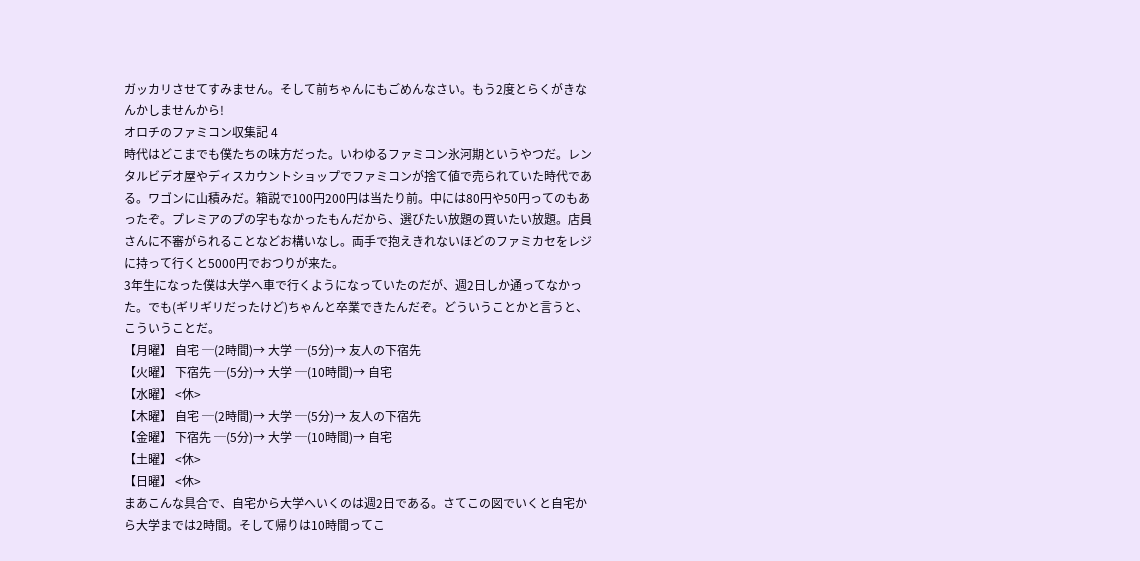ガッカリさせてすみません。そして前ちゃんにもごめんなさい。もう2度とらくがきなんかしませんから!
オロチのファミコン収集記 4
時代はどこまでも僕たちの味方だった。いわゆるファミコン氷河期というやつだ。レンタルビデオ屋やディスカウントショップでファミコンが捨て値で売られていた時代である。ワゴンに山積みだ。箱説で100円200円は当たり前。中には80円や50円ってのもあったぞ。プレミアのプの字もなかったもんだから、選びたい放題の買いたい放題。店員さんに不審がられることなどお構いなし。両手で抱えきれないほどのファミカセをレジに持って行くと5000円でおつりが来た。
3年生になった僕は大学へ車で行くようになっていたのだが、週2日しか通ってなかった。でも(ギリギリだったけど)ちゃんと卒業できたんだぞ。どういうことかと言うと、こういうことだ。
【月曜】 自宅 ─(2時間)→ 大学 ─(5分)→ 友人の下宿先
【火曜】 下宿先 ─(5分)→ 大学 ─(10時間)→ 自宅
【水曜】 <休>
【木曜】 自宅 ─(2時間)→ 大学 ─(5分)→ 友人の下宿先
【金曜】 下宿先 ─(5分)→ 大学 ─(10時間)→ 自宅
【土曜】 <休>
【日曜】 <休>
まあこんな具合で、自宅から大学へいくのは週2日である。さてこの図でいくと自宅から大学までは2時間。そして帰りは10時間ってこ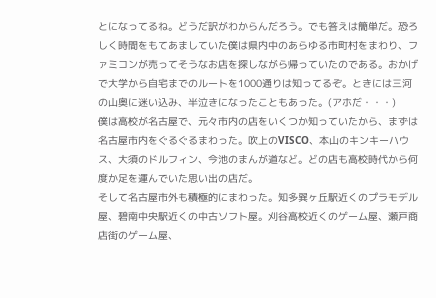とになってるね。どうだ訳がわからんだろう。でも答えは簡単だ。恐ろしく時間をもてあましていた僕は県内中のあらゆる市町村をまわり、ファミコンが売ってそうなお店を探しながら帰っていたのである。おかげで大学から自宅までのルートを1000通りは知ってるぞ。ときには三河の山奥に迷い込み、半泣きになったこともあった。(アホだ・・・)
僕は高校が名古屋で、元々市内の店をいくつか知っていたから、まずは名古屋市内をぐるぐるまわった。吹上のVISCO、本山のキンキーハウス、大須のドルフィン、今池のまんが道など。どの店も高校時代から何度か足を運んでいた思い出の店だ。
そして名古屋市外も積極的にまわった。知多巽ヶ丘駅近くのプラモデル屋、碧南中央駅近くの中古ソフト屋。刈谷高校近くのゲーム屋、瀬戸商店街のゲーム屋、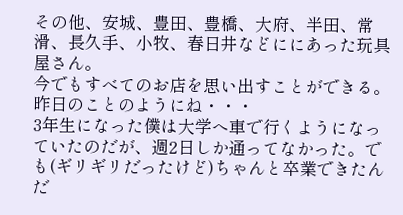その他、安城、豊田、豊橋、大府、半田、常滑、長久手、小牧、春日井などににあった玩具屋さん。
今でもすべてのお店を思い出すことができる。昨日のことのようにね・・・
3年生になった僕は大学へ車で行くようになっていたのだが、週2日しか通ってなかった。でも(ギリギリだったけど)ちゃんと卒業できたんだ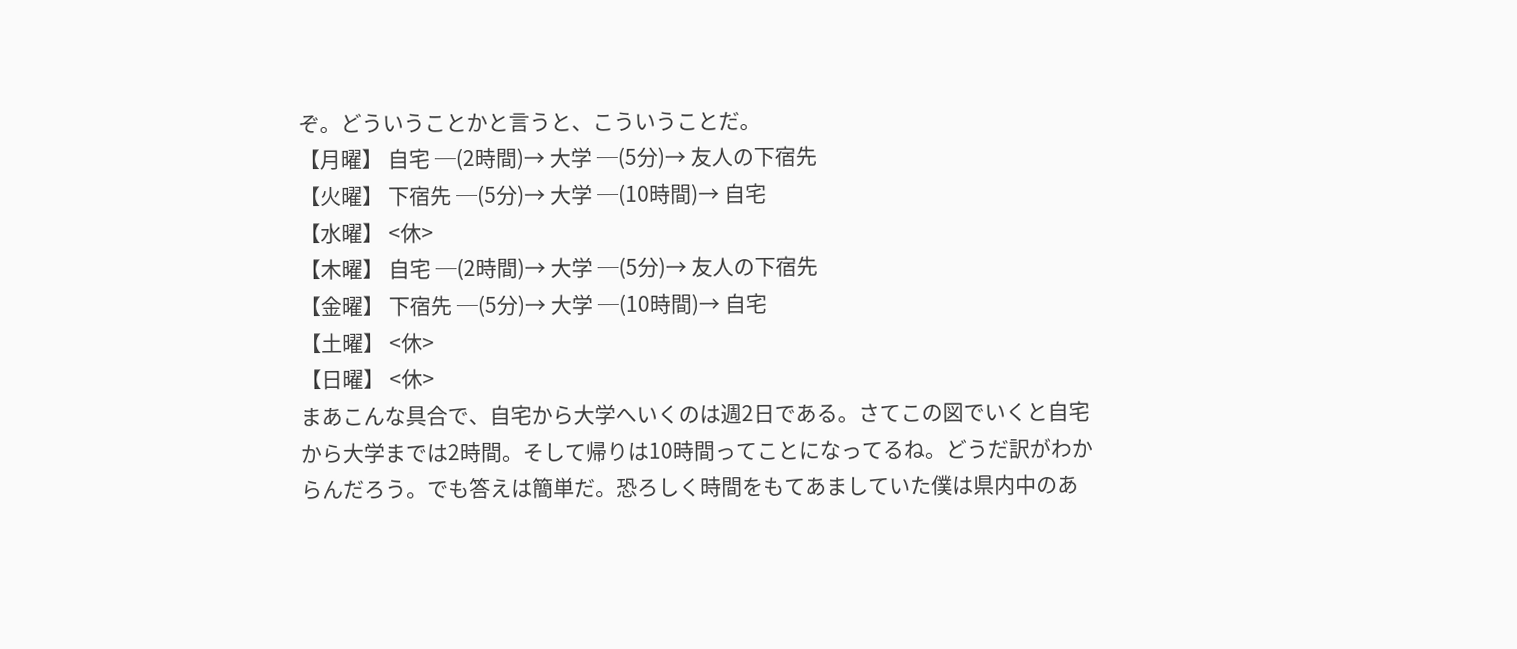ぞ。どういうことかと言うと、こういうことだ。
【月曜】 自宅 ─(2時間)→ 大学 ─(5分)→ 友人の下宿先
【火曜】 下宿先 ─(5分)→ 大学 ─(10時間)→ 自宅
【水曜】 <休>
【木曜】 自宅 ─(2時間)→ 大学 ─(5分)→ 友人の下宿先
【金曜】 下宿先 ─(5分)→ 大学 ─(10時間)→ 自宅
【土曜】 <休>
【日曜】 <休>
まあこんな具合で、自宅から大学へいくのは週2日である。さてこの図でいくと自宅から大学までは2時間。そして帰りは10時間ってことになってるね。どうだ訳がわからんだろう。でも答えは簡単だ。恐ろしく時間をもてあましていた僕は県内中のあ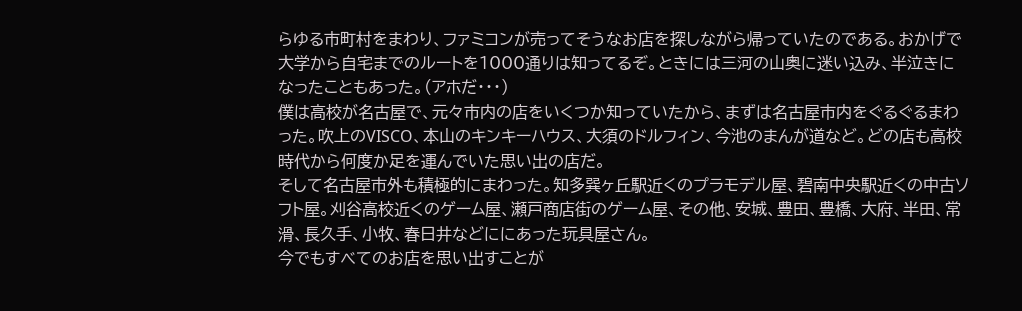らゆる市町村をまわり、ファミコンが売ってそうなお店を探しながら帰っていたのである。おかげで大学から自宅までのルートを1000通りは知ってるぞ。ときには三河の山奥に迷い込み、半泣きになったこともあった。(アホだ・・・)
僕は高校が名古屋で、元々市内の店をいくつか知っていたから、まずは名古屋市内をぐるぐるまわった。吹上のVISCO、本山のキンキーハウス、大須のドルフィン、今池のまんが道など。どの店も高校時代から何度か足を運んでいた思い出の店だ。
そして名古屋市外も積極的にまわった。知多巽ヶ丘駅近くのプラモデル屋、碧南中央駅近くの中古ソフト屋。刈谷高校近くのゲーム屋、瀬戸商店街のゲーム屋、その他、安城、豊田、豊橋、大府、半田、常滑、長久手、小牧、春日井などににあった玩具屋さん。
今でもすべてのお店を思い出すことが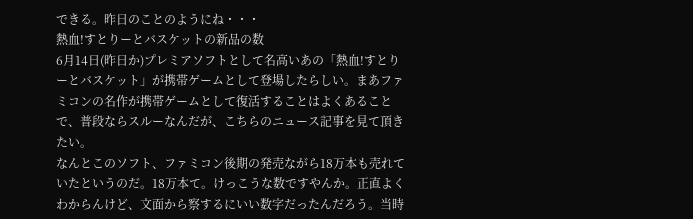できる。昨日のことのようにね・・・
熱血!すとりーとバスケットの新品の数
6月14日(昨日か)プレミアソフトとして名高いあの「熱血!すとりーとバスケット」が携帯ゲームとして登場したらしい。まあファミコンの名作が携帯ゲームとして復活することはよくあることで、普段ならスルーなんだが、こちらのニュース記事を見て頂きたい。
なんとこのソフト、ファミコン後期の発売ながら18万本も売れていたというのだ。18万本て。けっこうな数ですやんか。正直よくわからんけど、文面から察するにいい数字だったんだろう。当時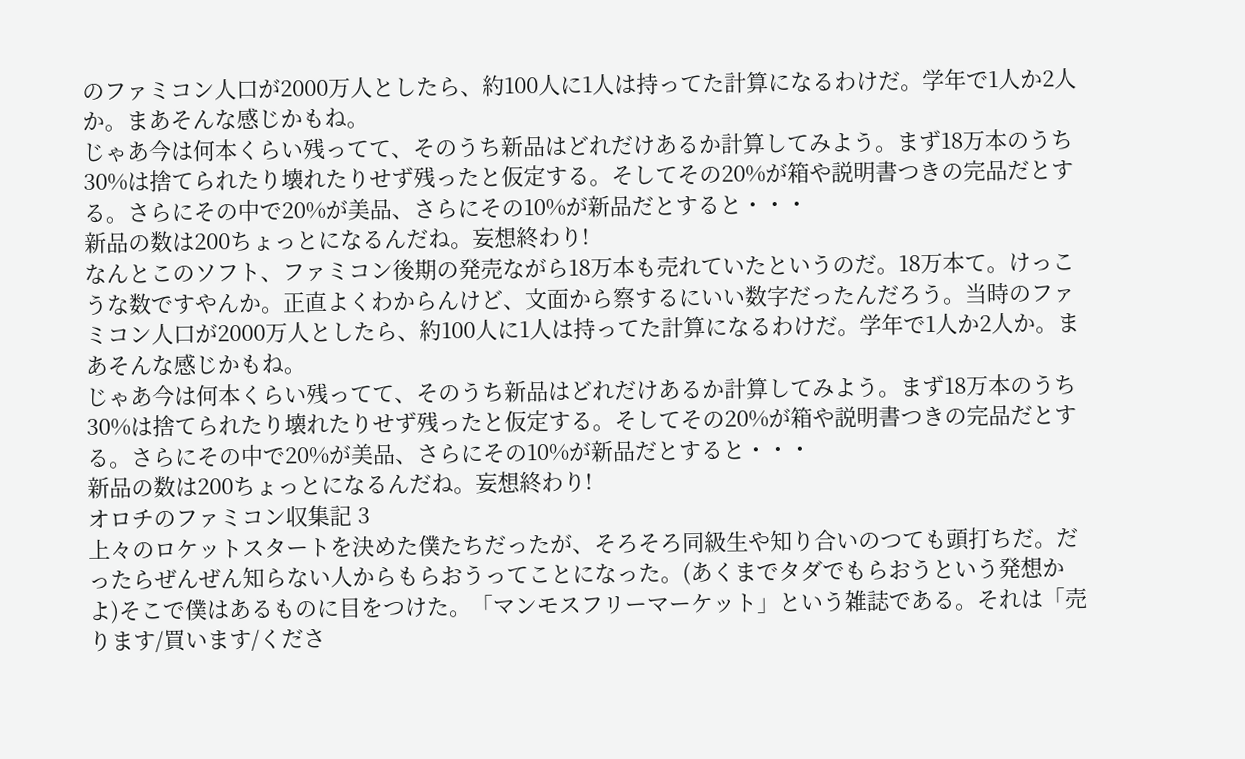のファミコン人口が2000万人としたら、約100人に1人は持ってた計算になるわけだ。学年で1人か2人か。まあそんな感じかもね。
じゃあ今は何本くらい残ってて、そのうち新品はどれだけあるか計算してみよう。まず18万本のうち30%は捨てられたり壊れたりせず残ったと仮定する。そしてその20%が箱や説明書つきの完品だとする。さらにその中で20%が美品、さらにその10%が新品だとすると・・・
新品の数は200ちょっとになるんだね。妄想終わり!
なんとこのソフト、ファミコン後期の発売ながら18万本も売れていたというのだ。18万本て。けっこうな数ですやんか。正直よくわからんけど、文面から察するにいい数字だったんだろう。当時のファミコン人口が2000万人としたら、約100人に1人は持ってた計算になるわけだ。学年で1人か2人か。まあそんな感じかもね。
じゃあ今は何本くらい残ってて、そのうち新品はどれだけあるか計算してみよう。まず18万本のうち30%は捨てられたり壊れたりせず残ったと仮定する。そしてその20%が箱や説明書つきの完品だとする。さらにその中で20%が美品、さらにその10%が新品だとすると・・・
新品の数は200ちょっとになるんだね。妄想終わり!
オロチのファミコン収集記 3
上々のロケットスタートを決めた僕たちだったが、そろそろ同級生や知り合いのつても頭打ちだ。だったらぜんぜん知らない人からもらおうってことになった。(あくまでタダでもらおうという発想かよ)そこで僕はあるものに目をつけた。「マンモスフリーマーケット」という雑誌である。それは「売ります/買います/くださ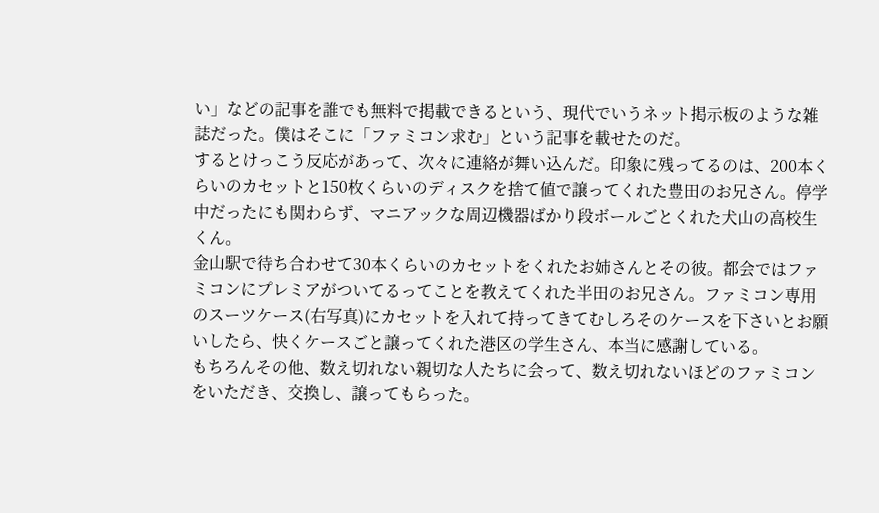い」などの記事を誰でも無料で掲載できるという、現代でいうネット掲示板のような雑誌だった。僕はそこに「ファミコン求む」という記事を載せたのだ。
するとけっこう反応があって、次々に連絡が舞い込んだ。印象に残ってるのは、200本くらいのカセットと150枚くらいのディスクを捨て値で譲ってくれた豊田のお兄さん。停学中だったにも関わらず、マニアックな周辺機器ばかり段ボールごとくれた犬山の高校生くん。
金山駅で待ち合わせて30本くらいのカセットをくれたお姉さんとその彼。都会ではファミコンにプレミアがついてるってことを教えてくれた半田のお兄さん。ファミコン専用のスーツケース(右写真)にカセットを入れて持ってきてむしろそのケースを下さいとお願いしたら、快くケースごと譲ってくれた港区の学生さん、本当に感謝している。
もちろんその他、数え切れない親切な人たちに会って、数え切れないほどのファミコンをいただき、交換し、譲ってもらった。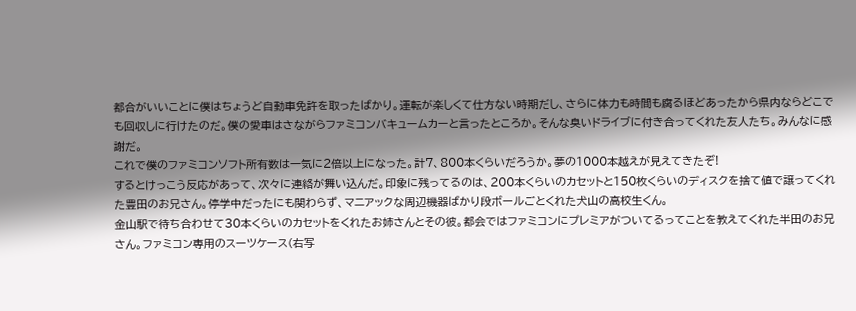都合がいいことに僕はちょうど自動車免許を取ったばかり。運転が楽しくて仕方ない時期だし、さらに体力も時間も腐るほどあったから県内ならどこでも回収しに行けたのだ。僕の愛車はさながらファミコンバキュームカーと言ったところか。そんな臭いドライブに付き合ってくれた友人たち。みんなに感謝だ。
これで僕のファミコンソフト所有数は一気に2倍以上になった。計7、800本くらいだろうか。夢の1000本越えが見えてきたぞ!
するとけっこう反応があって、次々に連絡が舞い込んだ。印象に残ってるのは、200本くらいのカセットと150枚くらいのディスクを捨て値で譲ってくれた豊田のお兄さん。停学中だったにも関わらず、マニアックな周辺機器ばかり段ボールごとくれた犬山の高校生くん。
金山駅で待ち合わせて30本くらいのカセットをくれたお姉さんとその彼。都会ではファミコンにプレミアがついてるってことを教えてくれた半田のお兄さん。ファミコン専用のスーツケース(右写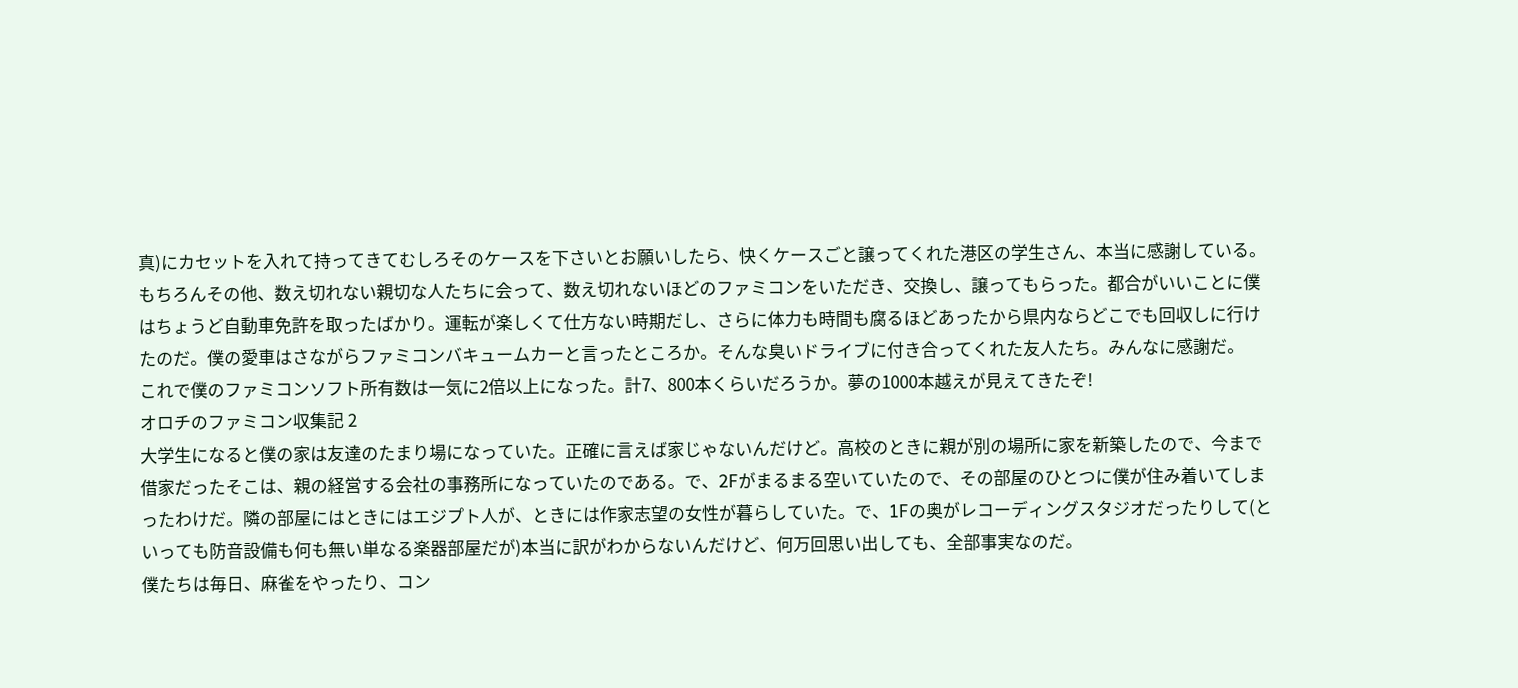真)にカセットを入れて持ってきてむしろそのケースを下さいとお願いしたら、快くケースごと譲ってくれた港区の学生さん、本当に感謝している。もちろんその他、数え切れない親切な人たちに会って、数え切れないほどのファミコンをいただき、交換し、譲ってもらった。都合がいいことに僕はちょうど自動車免許を取ったばかり。運転が楽しくて仕方ない時期だし、さらに体力も時間も腐るほどあったから県内ならどこでも回収しに行けたのだ。僕の愛車はさながらファミコンバキュームカーと言ったところか。そんな臭いドライブに付き合ってくれた友人たち。みんなに感謝だ。
これで僕のファミコンソフト所有数は一気に2倍以上になった。計7、800本くらいだろうか。夢の1000本越えが見えてきたぞ!
オロチのファミコン収集記 2
大学生になると僕の家は友達のたまり場になっていた。正確に言えば家じゃないんだけど。高校のときに親が別の場所に家を新築したので、今まで借家だったそこは、親の経営する会社の事務所になっていたのである。で、2Fがまるまる空いていたので、その部屋のひとつに僕が住み着いてしまったわけだ。隣の部屋にはときにはエジプト人が、ときには作家志望の女性が暮らしていた。で、1Fの奥がレコーディングスタジオだったりして(といっても防音設備も何も無い単なる楽器部屋だが)本当に訳がわからないんだけど、何万回思い出しても、全部事実なのだ。
僕たちは毎日、麻雀をやったり、コン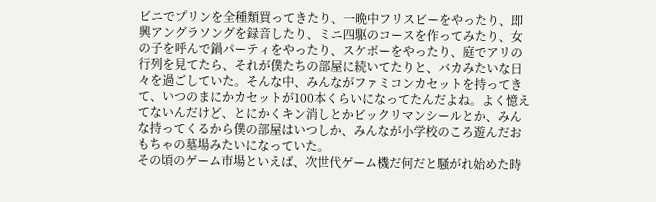ビニでプリンを全種類買ってきたり、一晩中フリスビーをやったり、即興アングラソングを録音したり、ミニ四駆のコースを作ってみたり、女の子を呼んで鍋パーティをやったり、スケボーをやったり、庭でアリの行列を見てたら、それが僕たちの部屋に続いてたりと、バカみたいな日々を過ごしていた。そんな中、みんながファミコンカセットを持ってきて、いつのまにかカセットが100本くらいになってたんだよね。よく憶えてないんだけど、とにかくキン消しとかビックリマンシールとか、みんな持ってくるから僕の部屋はいつしか、みんなが小学校のころ遊んだおもちゃの墓場みたいになっていた。
その頃のゲーム市場といえば、次世代ゲーム機だ何だと騒がれ始めた時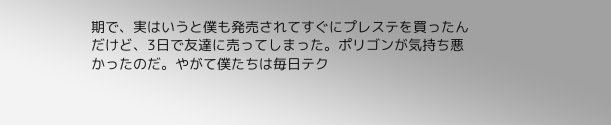期で、実はいうと僕も発売されてすぐにプレステを買ったんだけど、3日で友達に売ってしまった。ポリゴンが気持ち悪かったのだ。やがて僕たちは毎日テク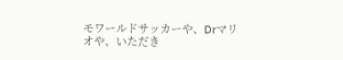モワールドサッカーや、Drマリオや、いただき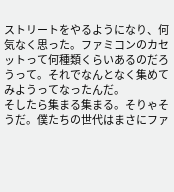ストリートをやるようになり、何気なく思った。ファミコンのカセットって何種類くらいあるのだろうって。それでなんとなく集めてみようってなったんだ。
そしたら集まる集まる。そりゃそうだ。僕たちの世代はまさにファ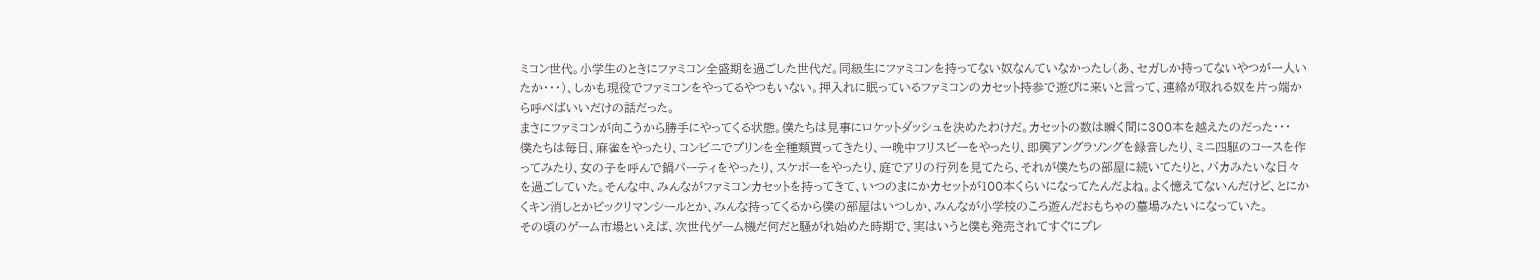ミコン世代。小学生のときにファミコン全盛期を過ごした世代だ。同級生にファミコンを持ってない奴なんていなかったし(あ、セガしか持ってないやつが一人いたか・・・)、しかも現役でファミコンをやってるやつもいない。押入れに眠っているファミコンのカセット持参で遊びに来いと言って、連絡が取れる奴を片っ端から呼べばいいだけの話だった。
まさにファミコンが向こうから勝手にやってくる状態。僕たちは見事にロケットダッシュを決めたわけだ。カセットの数は瞬く間に300本を越えたのだった・・・
僕たちは毎日、麻雀をやったり、コンビニでプリンを全種類買ってきたり、一晩中フリスビーをやったり、即興アングラソングを録音したり、ミニ四駆のコースを作ってみたり、女の子を呼んで鍋パーティをやったり、スケボーをやったり、庭でアリの行列を見てたら、それが僕たちの部屋に続いてたりと、バカみたいな日々を過ごしていた。そんな中、みんながファミコンカセットを持ってきて、いつのまにかカセットが100本くらいになってたんだよね。よく憶えてないんだけど、とにかくキン消しとかビックリマンシールとか、みんな持ってくるから僕の部屋はいつしか、みんなが小学校のころ遊んだおもちゃの墓場みたいになっていた。
その頃のゲーム市場といえば、次世代ゲーム機だ何だと騒がれ始めた時期で、実はいうと僕も発売されてすぐにプレ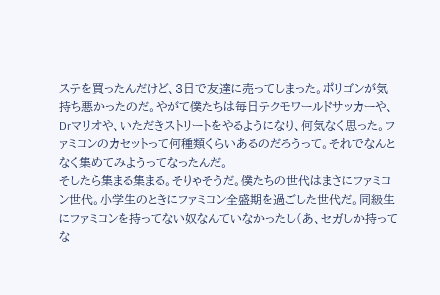ステを買ったんだけど、3日で友達に売ってしまった。ポリゴンが気持ち悪かったのだ。やがて僕たちは毎日テクモワールドサッカーや、Drマリオや、いただきストリートをやるようになり、何気なく思った。ファミコンのカセットって何種類くらいあるのだろうって。それでなんとなく集めてみようってなったんだ。
そしたら集まる集まる。そりゃそうだ。僕たちの世代はまさにファミコン世代。小学生のときにファミコン全盛期を過ごした世代だ。同級生にファミコンを持ってない奴なんていなかったし(あ、セガしか持ってな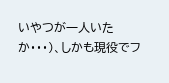いやつが一人いたか・・・)、しかも現役でフ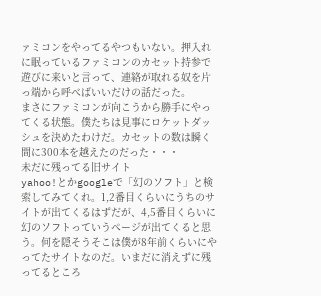ァミコンをやってるやつもいない。押入れに眠っているファミコンのカセット持参で遊びに来いと言って、連絡が取れる奴を片っ端から呼べばいいだけの話だった。
まさにファミコンが向こうから勝手にやってくる状態。僕たちは見事にロケットダッシュを決めたわけだ。カセットの数は瞬く間に300本を越えたのだった・・・
未だに残ってる旧サイト
yahoo!とかgoogleで「幻のソフト」と検索してみてくれ。1,2番目くらいにうちのサイトが出てくるはずだが、4,5番目くらいに幻のソフトっていうページが出てくると思う。何を隠そうそこは僕が8年前くらいにやってたサイトなのだ。いまだに消えずに残ってるところ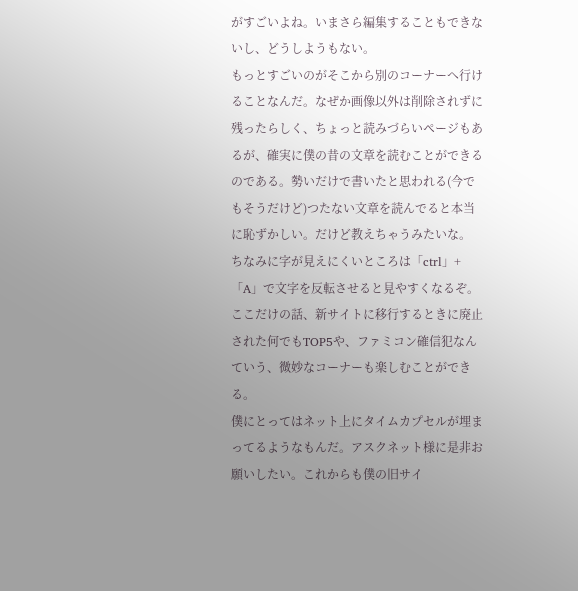がすごいよね。いまさら編集することもできないし、どうしようもない。
もっとすごいのがそこから別のコーナーへ行けることなんだ。なぜか画像以外は削除されずに残ったらしく、ちょっと読みづらいページもあるが、確実に僕の昔の文章を読むことができるのである。勢いだけで書いたと思われる(今でもそうだけど)つたない文章を読んでると本当に恥ずかしい。だけど教えちゃうみたいな。
ちなみに字が見えにくいところは「ctrl」+「A」で文字を反転させると見やすくなるぞ。ここだけの話、新サイトに移行するときに廃止された何でもTOP5や、ファミコン確信犯なんていう、微妙なコーナーも楽しむことができる。
僕にとってはネット上にタイムカプセルが埋まってるようなもんだ。アスクネット様に是非お願いしたい。これからも僕の旧サイ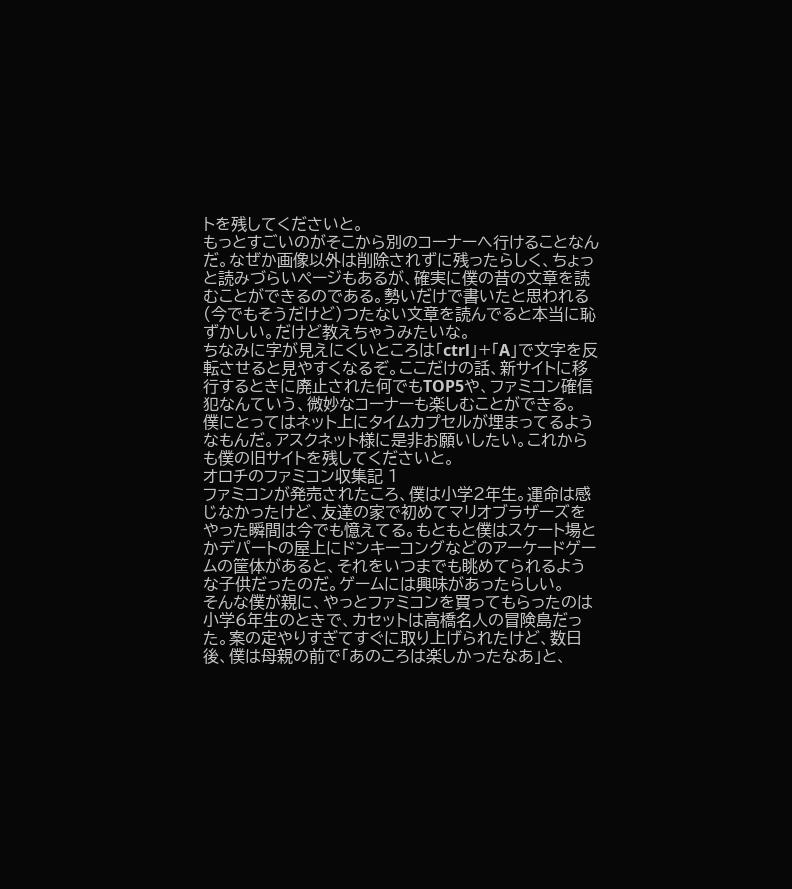トを残してくださいと。
もっとすごいのがそこから別のコーナーへ行けることなんだ。なぜか画像以外は削除されずに残ったらしく、ちょっと読みづらいページもあるが、確実に僕の昔の文章を読むことができるのである。勢いだけで書いたと思われる(今でもそうだけど)つたない文章を読んでると本当に恥ずかしい。だけど教えちゃうみたいな。
ちなみに字が見えにくいところは「ctrl」+「A」で文字を反転させると見やすくなるぞ。ここだけの話、新サイトに移行するときに廃止された何でもTOP5や、ファミコン確信犯なんていう、微妙なコーナーも楽しむことができる。
僕にとってはネット上にタイムカプセルが埋まってるようなもんだ。アスクネット様に是非お願いしたい。これからも僕の旧サイトを残してくださいと。
オロチのファミコン収集記 1
ファミコンが発売されたころ、僕は小学2年生。運命は感じなかったけど、友達の家で初めてマリオブラザーズをやった瞬間は今でも憶えてる。もともと僕はスケート場とかデパートの屋上にドンキーコングなどのアーケードゲームの筐体があると、それをいつまでも眺めてられるような子供だったのだ。ゲームには興味があったらしい。
そんな僕が親に、やっとファミコンを買ってもらったのは小学6年生のときで、カセットは高橋名人の冒険島だった。案の定やりすぎてすぐに取り上げられたけど、数日後、僕は母親の前で「あのころは楽しかったなあ」と、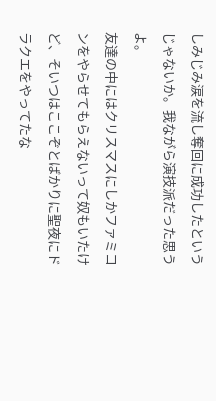しみじみ涙を流し奪回に成功したというじゃないか。我ながら演技派だった思うよ。
友達の中にはクリスマスにしかファミコンをやらせてもらえないって奴もいたけど、そいつはここぞとばかりに聖夜にドラクエをやってたな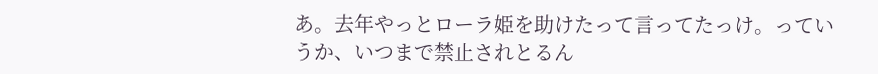あ。去年やっとローラ姫を助けたって言ってたっけ。っていうか、いつまで禁止されとるん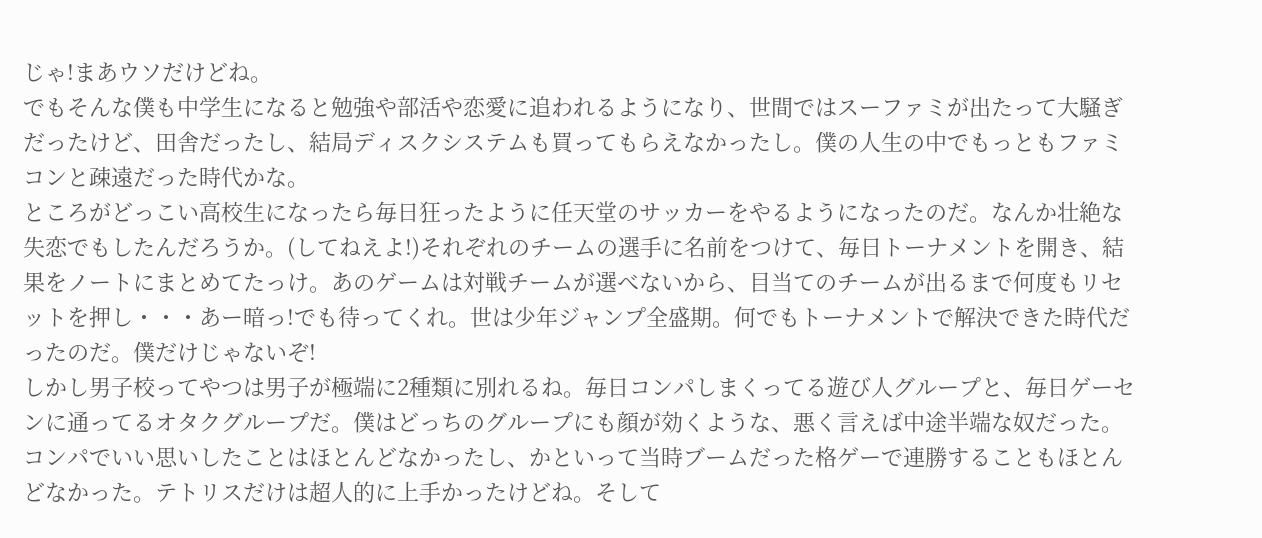じゃ!まあウソだけどね。
でもそんな僕も中学生になると勉強や部活や恋愛に追われるようになり、世間ではスーファミが出たって大騒ぎだったけど、田舎だったし、結局ディスクシステムも買ってもらえなかったし。僕の人生の中でもっともファミコンと疎遠だった時代かな。
ところがどっこい高校生になったら毎日狂ったように任天堂のサッカーをやるようになったのだ。なんか壮絶な失恋でもしたんだろうか。(してねえよ!)それぞれのチームの選手に名前をつけて、毎日トーナメントを開き、結果をノートにまとめてたっけ。あのゲームは対戦チームが選べないから、目当てのチームが出るまで何度もリセットを押し・・・あー暗っ!でも待ってくれ。世は少年ジャンプ全盛期。何でもトーナメントで解決できた時代だったのだ。僕だけじゃないぞ!
しかし男子校ってやつは男子が極端に2種類に別れるね。毎日コンパしまくってる遊び人グループと、毎日ゲーセンに通ってるオタクグループだ。僕はどっちのグループにも顔が効くような、悪く言えば中途半端な奴だった。コンパでいい思いしたことはほとんどなかったし、かといって当時ブームだった格ゲーで連勝することもほとんどなかった。テトリスだけは超人的に上手かったけどね。そして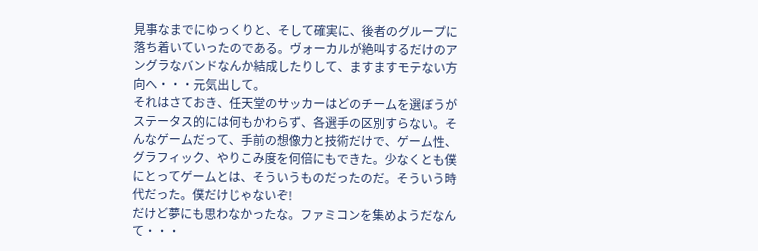見事なまでにゆっくりと、そして確実に、後者のグループに落ち着いていったのである。ヴォーカルが絶叫するだけのアングラなバンドなんか結成したりして、ますますモテない方向へ・・・元気出して。
それはさておき、任天堂のサッカーはどのチームを選ぼうがステータス的には何もかわらず、各選手の区別すらない。そんなゲームだって、手前の想像力と技術だけで、ゲーム性、グラフィック、やりこみ度を何倍にもできた。少なくとも僕にとってゲームとは、そういうものだったのだ。そういう時代だった。僕だけじゃないぞ!
だけど夢にも思わなかったな。ファミコンを集めようだなんて・・・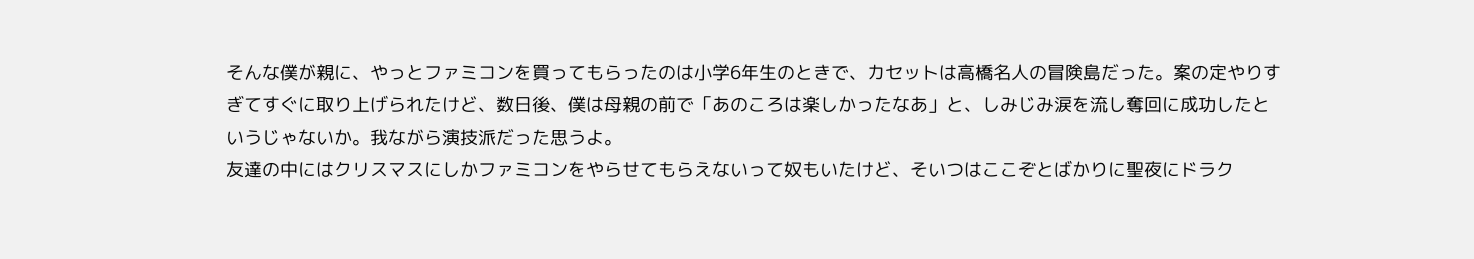そんな僕が親に、やっとファミコンを買ってもらったのは小学6年生のときで、カセットは高橋名人の冒険島だった。案の定やりすぎてすぐに取り上げられたけど、数日後、僕は母親の前で「あのころは楽しかったなあ」と、しみじみ涙を流し奪回に成功したというじゃないか。我ながら演技派だった思うよ。
友達の中にはクリスマスにしかファミコンをやらせてもらえないって奴もいたけど、そいつはここぞとばかりに聖夜にドラク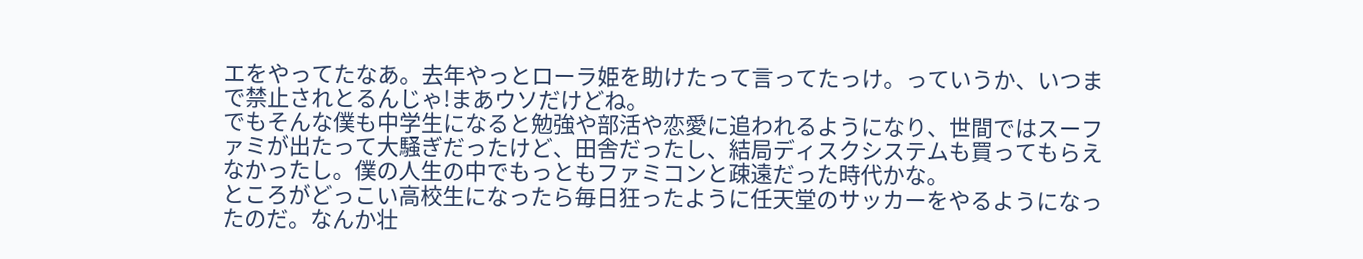エをやってたなあ。去年やっとローラ姫を助けたって言ってたっけ。っていうか、いつまで禁止されとるんじゃ!まあウソだけどね。
でもそんな僕も中学生になると勉強や部活や恋愛に追われるようになり、世間ではスーファミが出たって大騒ぎだったけど、田舎だったし、結局ディスクシステムも買ってもらえなかったし。僕の人生の中でもっともファミコンと疎遠だった時代かな。
ところがどっこい高校生になったら毎日狂ったように任天堂のサッカーをやるようになったのだ。なんか壮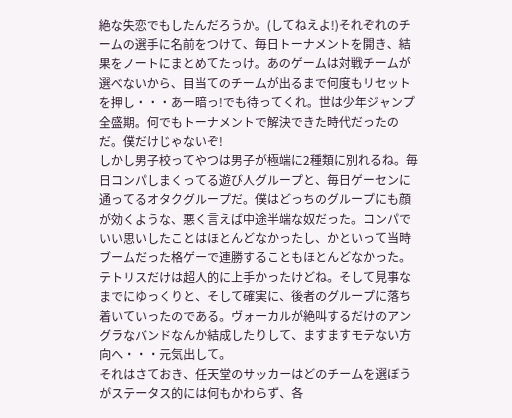絶な失恋でもしたんだろうか。(してねえよ!)それぞれのチームの選手に名前をつけて、毎日トーナメントを開き、結果をノートにまとめてたっけ。あのゲームは対戦チームが選べないから、目当てのチームが出るまで何度もリセットを押し・・・あー暗っ!でも待ってくれ。世は少年ジャンプ全盛期。何でもトーナメントで解決できた時代だったのだ。僕だけじゃないぞ!
しかし男子校ってやつは男子が極端に2種類に別れるね。毎日コンパしまくってる遊び人グループと、毎日ゲーセンに通ってるオタクグループだ。僕はどっちのグループにも顔が効くような、悪く言えば中途半端な奴だった。コンパでいい思いしたことはほとんどなかったし、かといって当時ブームだった格ゲーで連勝することもほとんどなかった。テトリスだけは超人的に上手かったけどね。そして見事なまでにゆっくりと、そして確実に、後者のグループに落ち着いていったのである。ヴォーカルが絶叫するだけのアングラなバンドなんか結成したりして、ますますモテない方向へ・・・元気出して。
それはさておき、任天堂のサッカーはどのチームを選ぼうがステータス的には何もかわらず、各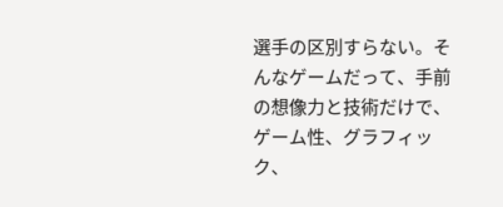選手の区別すらない。そんなゲームだって、手前の想像力と技術だけで、ゲーム性、グラフィック、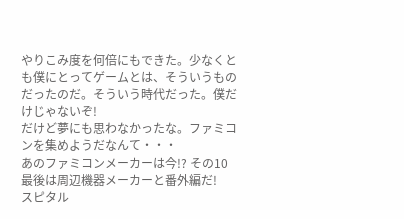やりこみ度を何倍にもできた。少なくとも僕にとってゲームとは、そういうものだったのだ。そういう時代だった。僕だけじゃないぞ!
だけど夢にも思わなかったな。ファミコンを集めようだなんて・・・
あのファミコンメーカーは今!? その10
最後は周辺機器メーカーと番外編だ!
スピタル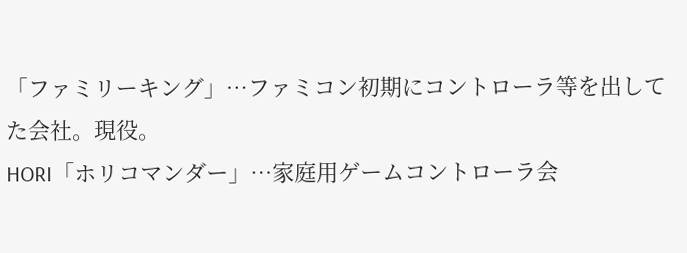「ファミリーキング」…ファミコン初期にコントローラ等を出してた会社。現役。
HORI「ホリコマンダー」…家庭用ゲームコントローラ会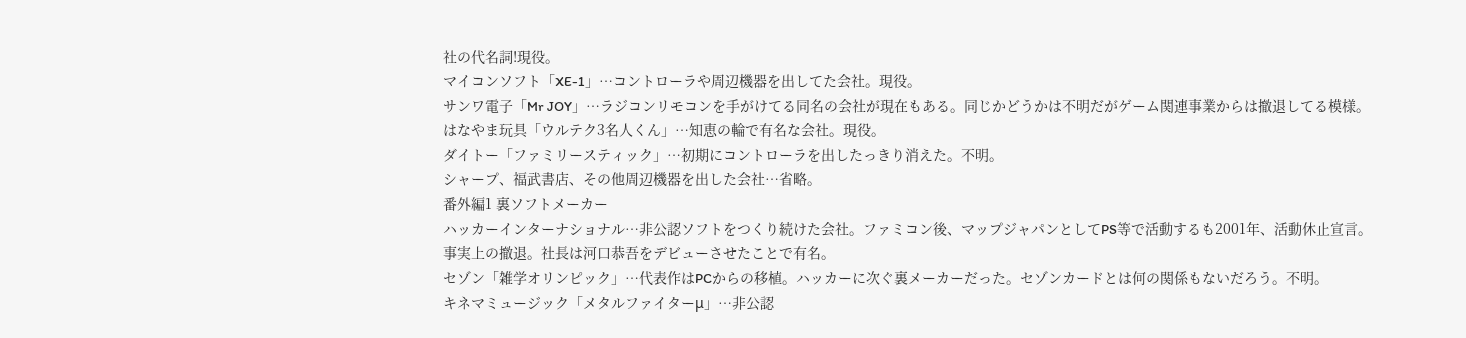社の代名詞!現役。
マイコンソフト「XE-1」…コントローラや周辺機器を出してた会社。現役。
サンワ電子「Mr JOY」…ラジコンリモコンを手がけてる同名の会社が現在もある。同じかどうかは不明だがゲーム関連事業からは撤退してる模様。
はなやま玩具「ウルテク3名人くん」…知恵の輪で有名な会社。現役。
ダイトー「ファミリースティック」…初期にコントローラを出したっきり消えた。不明。
シャープ、福武書店、その他周辺機器を出した会社…省略。
番外編1 裏ソフトメーカー
ハッカーインターナショナル…非公認ソフトをつくり続けた会社。ファミコン後、マップジャパンとしてPS等で活動するも2001年、活動休止宣言。事実上の撤退。社長は河口恭吾をデビューさせたことで有名。
セゾン「雑学オリンピック」…代表作はPCからの移植。ハッカーに次ぐ裏メーカーだった。セゾンカードとは何の関係もないだろう。不明。
キネマミュージック「メタルファイターμ」…非公認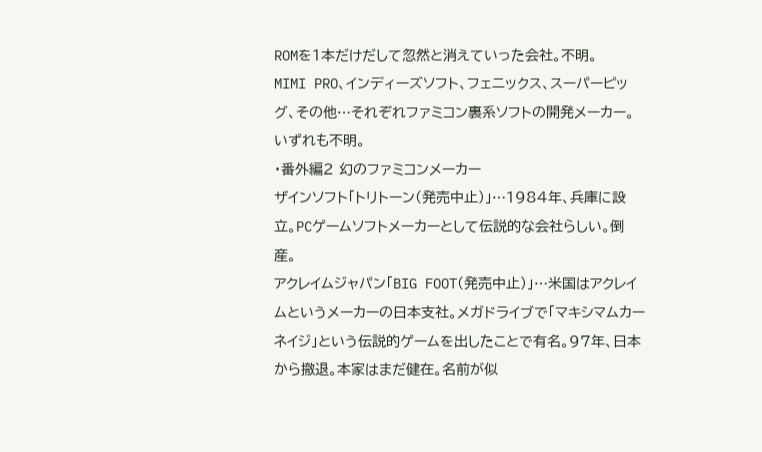ROMを1本だけだして忽然と消えていった会社。不明。
MIMI PRO、インディーズソフト、フェニックス、スーパーピッグ、その他…それぞれファミコン裏系ソフトの開発メーカー。いずれも不明。
・番外編2 幻のファミコンメーカー
ザインソフト「トリトーン(発売中止)」…1984年、兵庫に設立。PCゲームソフトメーカーとして伝説的な会社らしい。倒産。
アクレイムジャパン「BIG FOOT(発売中止)」…米国はアクレイムというメーカーの日本支社。メガドライブで「マキシマムカーネイジ」という伝説的ゲームを出したことで有名。97年、日本から撤退。本家はまだ健在。名前が似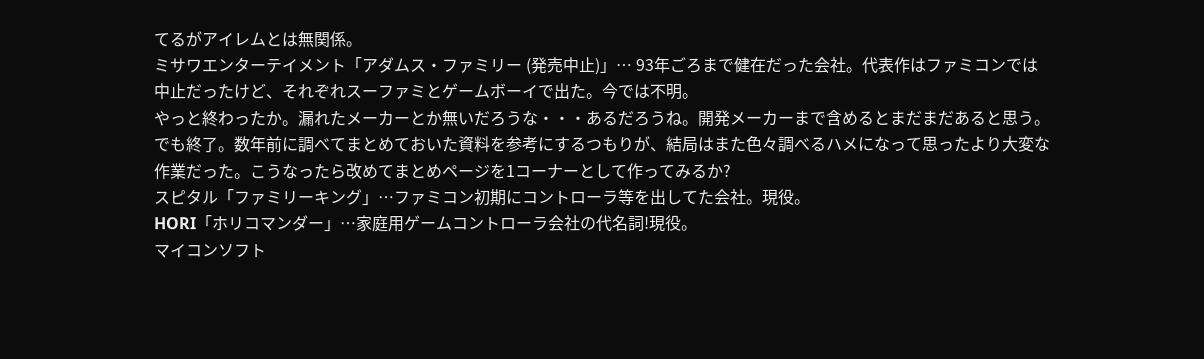てるがアイレムとは無関係。
ミサワエンターテイメント「アダムス・ファミリー (発売中止)」… 93年ごろまで健在だった会社。代表作はファミコンでは中止だったけど、それぞれスーファミとゲームボーイで出た。今では不明。
やっと終わったか。漏れたメーカーとか無いだろうな・・・あるだろうね。開発メーカーまで含めるとまだまだあると思う。でも終了。数年前に調べてまとめておいた資料を参考にするつもりが、結局はまた色々調べるハメになって思ったより大変な作業だった。こうなったら改めてまとめページを1コーナーとして作ってみるか?
スピタル「ファミリーキング」…ファミコン初期にコントローラ等を出してた会社。現役。
HORI「ホリコマンダー」…家庭用ゲームコントローラ会社の代名詞!現役。
マイコンソフト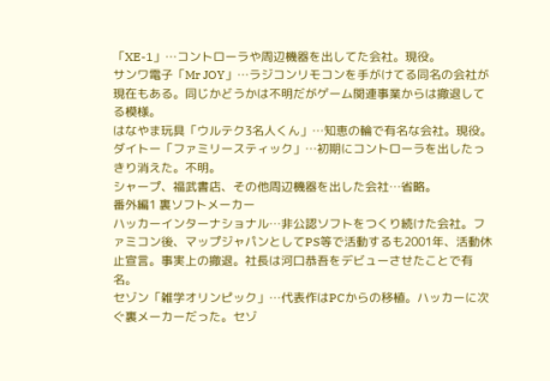「XE-1」…コントローラや周辺機器を出してた会社。現役。
サンワ電子「Mr JOY」…ラジコンリモコンを手がけてる同名の会社が現在もある。同じかどうかは不明だがゲーム関連事業からは撤退してる模様。
はなやま玩具「ウルテク3名人くん」…知恵の輪で有名な会社。現役。
ダイトー「ファミリースティック」…初期にコントローラを出したっきり消えた。不明。
シャープ、福武書店、その他周辺機器を出した会社…省略。
番外編1 裏ソフトメーカー
ハッカーインターナショナル…非公認ソフトをつくり続けた会社。ファミコン後、マップジャパンとしてPS等で活動するも2001年、活動休止宣言。事実上の撤退。社長は河口恭吾をデビューさせたことで有名。
セゾン「雑学オリンピック」…代表作はPCからの移植。ハッカーに次ぐ裏メーカーだった。セゾ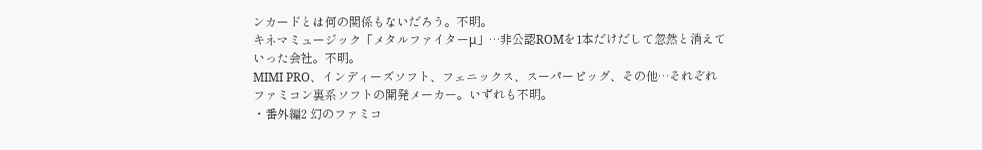ンカードとは何の関係もないだろう。不明。
キネマミュージック「メタルファイターμ」…非公認ROMを1本だけだして忽然と消えていった会社。不明。
MIMI PRO、インディーズソフト、フェニックス、スーパーピッグ、その他…それぞれファミコン裏系ソフトの開発メーカー。いずれも不明。
・番外編2 幻のファミコ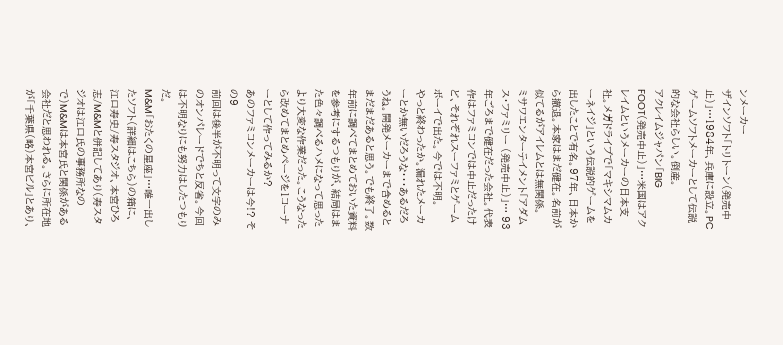ンメーカー
ザインソフト「トリトーン(発売中止)」…1984年、兵庫に設立。PCゲームソフトメーカーとして伝説的な会社らしい。倒産。
アクレイムジャパン「BIG FOOT(発売中止)」…米国はアクレイムというメーカーの日本支社。メガドライブで「マキシマムカーネイジ」という伝説的ゲームを出したことで有名。97年、日本から撤退。本家はまだ健在。名前が似てるがアイレムとは無関係。
ミサワエンターテイメント「アダムス・ファミリー (発売中止)」… 93年ごろまで健在だった会社。代表作はファミコンでは中止だったけど、それぞれスーファミとゲームボーイで出た。今では不明。
やっと終わったか。漏れたメーカーとか無いだろうな・・・あるだろうね。開発メーカーまで含めるとまだまだあると思う。でも終了。数年前に調べてまとめておいた資料を参考にするつもりが、結局はまた色々調べるハメになって思ったより大変な作業だった。こうなったら改めてまとめページを1コーナーとして作ってみるか?
あのファミコンメーカーは今!? その9
前回は後半が不明って文字のみのオンパレードでちと反省。今回は不明なりにも努力はしたつもりだ。
M&M「おたくの星座」…唯一出したソフト(詳細はこちら)の箱に、江口寿史/寿スタジオ、本宮ひろ志/M&Mと併記してあり(寿スタジオは江口氏の事務所なので)M&Mは本宮氏と関係がある会社だと思われる。さらに所在地が「千葉県(略)本宮ビル」とあり、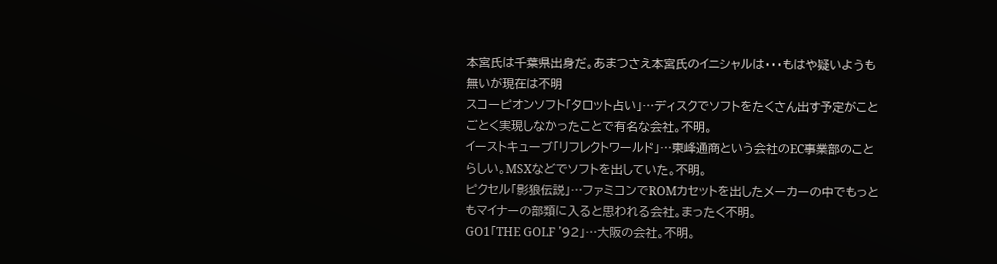本宮氏は千葉県出身だ。あまつさえ本宮氏のイニシャルは・・・もはや疑いようも無いが現在は不明
スコーピオンソフト「タロット占い」…ディスクでソフトをたくさん出す予定がことごとく実現しなかったことで有名な会社。不明。
イーストキューブ「リフレクトワールド」…東峰通商という会社のEC事業部のことらしい。MSXなどでソフトを出していた。不明。
ピクセル「影狼伝説」…ファミコンでROMカセットを出したメーカーの中でもっともマイナーの部類に入ると思われる会社。まったく不明。
GO1「THE GOLF '92」…大阪の会社。不明。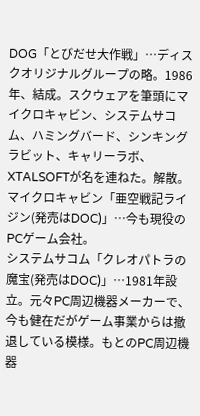DOG「とびだせ大作戦」…ディスクオリジナルグループの略。1986年、結成。スクウェアを筆頭にマイクロキャビン、システムサコム、ハミングバード、シンキングラビット、キャリーラボ、XTALSOFTが名を連ねた。解散。
マイクロキャビン「亜空戦記ライジン(発売はDOC)」…今も現役のPCゲーム会社。
システムサコム「クレオパトラの魔宝(発売はDOC)」…1981年設立。元々PC周辺機器メーカーで、今も健在だがゲーム事業からは撤退している模様。もとのPC周辺機器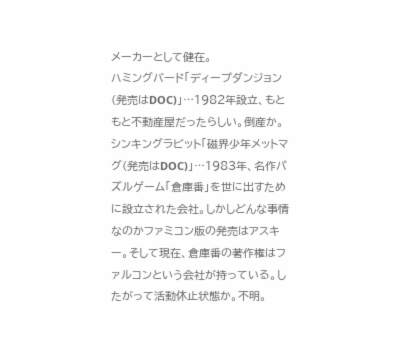メーカーとして健在。
ハミングバード「ディープダンジョン(発売はDOC)」…1982年設立、もともと不動産屋だったらしい。倒産か。
シンキングラビット「磁界少年メットマグ(発売はDOC)」…1983年、名作パズルゲーム「倉庫番」を世に出すために設立された会社。しかしどんな事情なのかファミコン版の発売はアスキー。そして現在、倉庫番の著作権はファルコンという会社が持っている。したがって活動休止状態か。不明。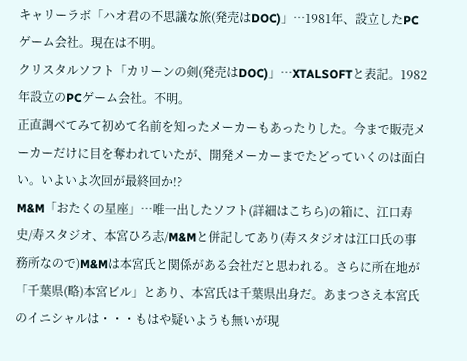キャリーラボ「ハオ君の不思議な旅(発売はDOC)」…1981年、設立したPCゲーム会社。現在は不明。
クリスタルソフト「カリーンの剣(発売はDOC)」…XTALSOFTと表記。1982年設立のPCゲーム会社。不明。
正直調べてみて初めて名前を知ったメーカーもあったりした。今まで販売メーカーだけに目を奪われていたが、開発メーカーまでたどっていくのは面白い。いよいよ次回が最終回か!?
M&M「おたくの星座」…唯一出したソフト(詳細はこちら)の箱に、江口寿史/寿スタジオ、本宮ひろ志/M&Mと併記してあり(寿スタジオは江口氏の事務所なので)M&Mは本宮氏と関係がある会社だと思われる。さらに所在地が「千葉県(略)本宮ビル」とあり、本宮氏は千葉県出身だ。あまつさえ本宮氏のイニシャルは・・・もはや疑いようも無いが現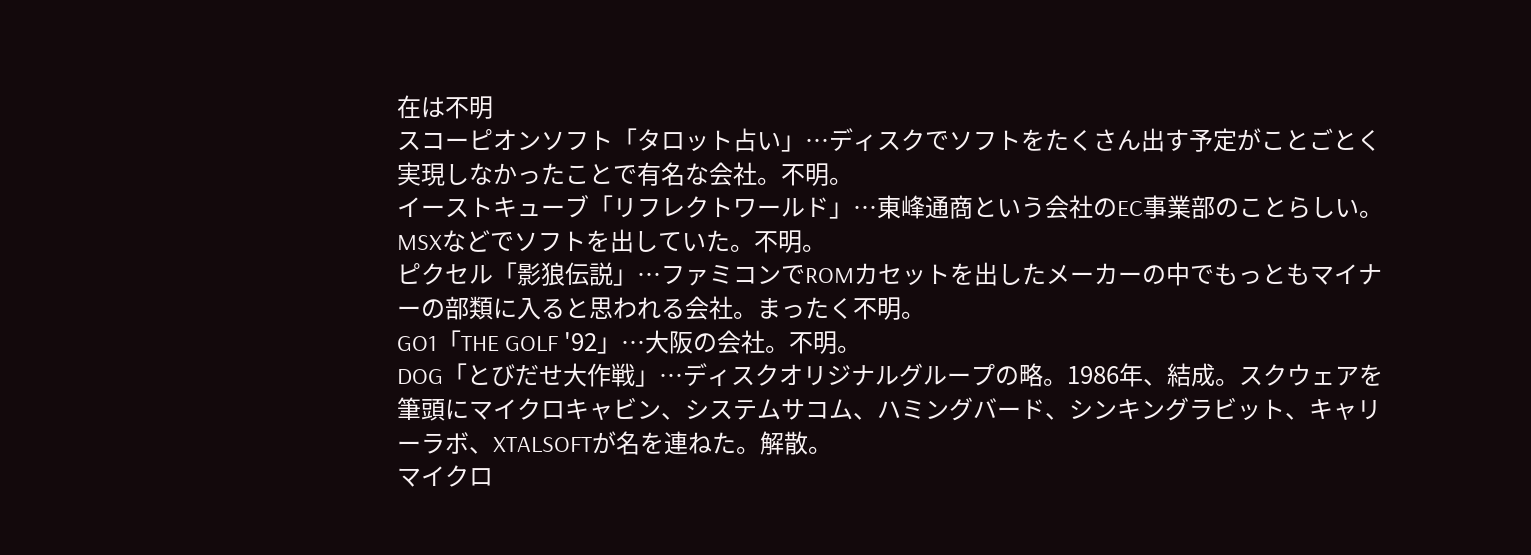在は不明
スコーピオンソフト「タロット占い」…ディスクでソフトをたくさん出す予定がことごとく実現しなかったことで有名な会社。不明。
イーストキューブ「リフレクトワールド」…東峰通商という会社のEC事業部のことらしい。MSXなどでソフトを出していた。不明。
ピクセル「影狼伝説」…ファミコンでROMカセットを出したメーカーの中でもっともマイナーの部類に入ると思われる会社。まったく不明。
GO1「THE GOLF '92」…大阪の会社。不明。
DOG「とびだせ大作戦」…ディスクオリジナルグループの略。1986年、結成。スクウェアを筆頭にマイクロキャビン、システムサコム、ハミングバード、シンキングラビット、キャリーラボ、XTALSOFTが名を連ねた。解散。
マイクロ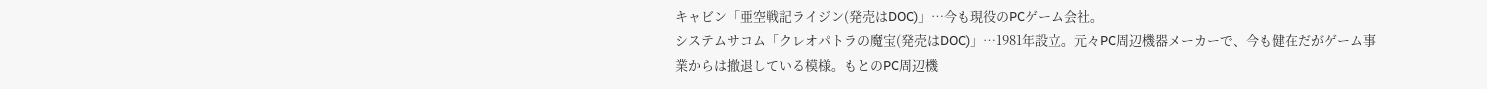キャビン「亜空戦記ライジン(発売はDOC)」…今も現役のPCゲーム会社。
システムサコム「クレオパトラの魔宝(発売はDOC)」…1981年設立。元々PC周辺機器メーカーで、今も健在だがゲーム事業からは撤退している模様。もとのPC周辺機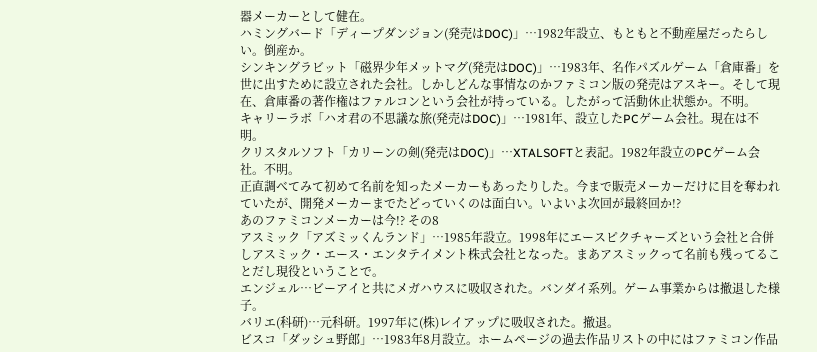器メーカーとして健在。
ハミングバード「ディープダンジョン(発売はDOC)」…1982年設立、もともと不動産屋だったらしい。倒産か。
シンキングラビット「磁界少年メットマグ(発売はDOC)」…1983年、名作パズルゲーム「倉庫番」を世に出すために設立された会社。しかしどんな事情なのかファミコン版の発売はアスキー。そして現在、倉庫番の著作権はファルコンという会社が持っている。したがって活動休止状態か。不明。
キャリーラボ「ハオ君の不思議な旅(発売はDOC)」…1981年、設立したPCゲーム会社。現在は不明。
クリスタルソフト「カリーンの剣(発売はDOC)」…XTALSOFTと表記。1982年設立のPCゲーム会社。不明。
正直調べてみて初めて名前を知ったメーカーもあったりした。今まで販売メーカーだけに目を奪われていたが、開発メーカーまでたどっていくのは面白い。いよいよ次回が最終回か!?
あのファミコンメーカーは今!? その8
アスミック「アズミッくんランド」…1985年設立。1998年にエースピクチャーズという会社と合併しアスミック・エース・エンタテイメント株式会社となった。まあアスミックって名前も残ってることだし現役ということで。
エンジェル…ビーアイと共にメガハウスに吸収された。バンダイ系列。ゲーム事業からは撤退した様子。
バリエ(科研)…元科研。1997年に(株)レイアップに吸収された。撤退。
ビスコ「ダッシュ野郎」…1983年8月設立。ホームページの過去作品リストの中にはファミコン作品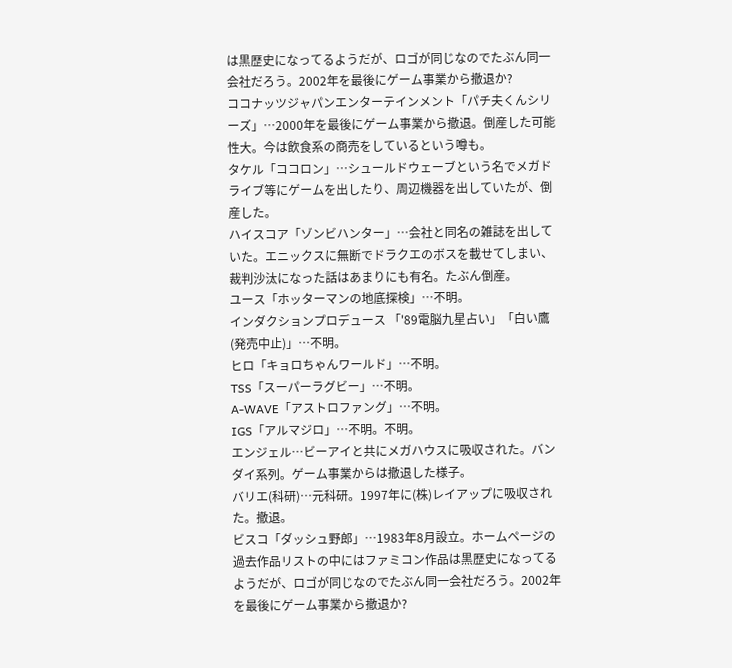は黒歴史になってるようだが、ロゴが同じなのでたぶん同一会社だろう。2002年を最後にゲーム事業から撤退か?
ココナッツジャパンエンターテインメント「パチ夫くんシリーズ」…2000年を最後にゲーム事業から撤退。倒産した可能性大。今は飲食系の商売をしているという噂も。
タケル「ココロン」…シュールドウェーブという名でメガドライブ等にゲームを出したり、周辺機器を出していたが、倒産した。
ハイスコア「ゾンビハンター」…会社と同名の雑誌を出していた。エニックスに無断でドラクエのボスを載せてしまい、裁判沙汰になった話はあまりにも有名。たぶん倒産。
ユース「ホッターマンの地底探検」…不明。
インダクションプロデュース 「'89電脳九星占い」「白い鷹(発売中止)」…不明。
ヒロ「キョロちゃんワールド」…不明。
TSS「スーパーラグビー」…不明。
A-WAVE「アストロファング」…不明。
IGS「アルマジロ」…不明。不明。
エンジェル…ビーアイと共にメガハウスに吸収された。バンダイ系列。ゲーム事業からは撤退した様子。
バリエ(科研)…元科研。1997年に(株)レイアップに吸収された。撤退。
ビスコ「ダッシュ野郎」…1983年8月設立。ホームページの過去作品リストの中にはファミコン作品は黒歴史になってるようだが、ロゴが同じなのでたぶん同一会社だろう。2002年を最後にゲーム事業から撤退か?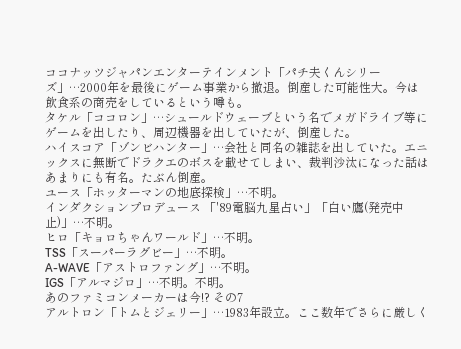ココナッツジャパンエンターテインメント「パチ夫くんシリーズ」…2000年を最後にゲーム事業から撤退。倒産した可能性大。今は飲食系の商売をしているという噂も。
タケル「ココロン」…シュールドウェーブという名でメガドライブ等にゲームを出したり、周辺機器を出していたが、倒産した。
ハイスコア「ゾンビハンター」…会社と同名の雑誌を出していた。エニックスに無断でドラクエのボスを載せてしまい、裁判沙汰になった話はあまりにも有名。たぶん倒産。
ユース「ホッターマンの地底探検」…不明。
インダクションプロデュース 「'89電脳九星占い」「白い鷹(発売中止)」…不明。
ヒロ「キョロちゃんワールド」…不明。
TSS「スーパーラグビー」…不明。
A-WAVE「アストロファング」…不明。
IGS「アルマジロ」…不明。不明。
あのファミコンメーカーは今!? その7
アルトロン「トムとジェリー」…1983年設立。ここ数年でさらに厳しく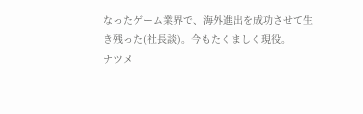なったゲーム業界で、海外進出を成功させて生き残った(社長談)。今もたくましく現役。
ナツメ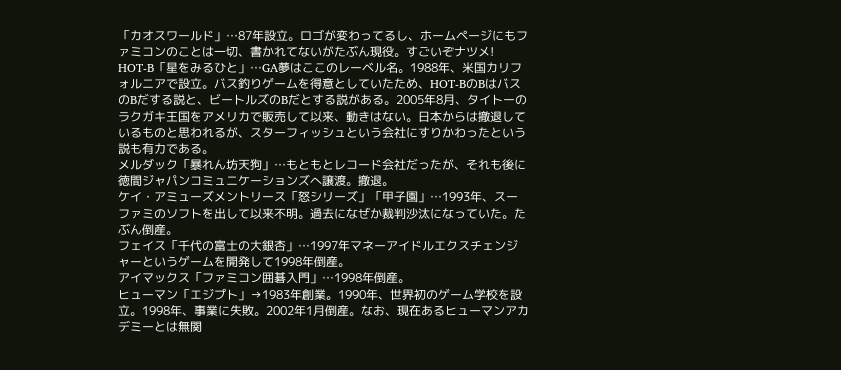「カオスワールド」…87年設立。ロゴが変わってるし、ホームページにもファミコンのことは一切、書かれてないがたぶん現役。すごいぞナツメ!
HOT-B「星をみるひと」…GA夢はここのレーベル名。1988年、米国カリフォルニアで設立。バス釣りゲームを得意としていたため、HOT-BのBはバスのBだする説と、ビートルズのBだとする説がある。2005年8月、タイトーのラクガキ王国をアメリカで販売して以来、動きはない。日本からは撤退しているものと思われるが、スターフィッシュという会社にすりかわったという説も有力である。
メルダック「暴れん坊天狗」…もともとレコード会社だったが、それも後に徳間ジャパンコミュニケーションズへ譲渡。撤退。
ケイ・アミューズメントリース「怒シリーズ」「甲子園」…1993年、スーファミのソフトを出して以来不明。過去になぜか裁判沙汰になっていた。たぶん倒産。
フェイス「千代の富士の大銀杏」…1997年マネーアイドルエクスチェンジャーというゲームを開発して1998年倒産。
アイマックス「ファミコン囲碁入門」…1998年倒産。
ヒューマン「エジプト」→1983年創業。1990年、世界初のゲーム学校を設立。1998年、事業に失敗。2002年1月倒産。なお、現在あるヒューマンアカデミーとは無関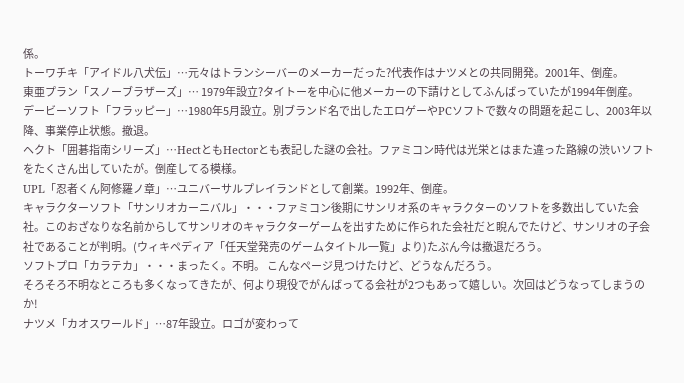係。
トーワチキ「アイドル八犬伝」…元々はトランシーバーのメーカーだった?代表作はナツメとの共同開発。2001年、倒産。
東亜プラン「スノーブラザーズ」… 1979年設立?タイトーを中心に他メーカーの下請けとしてふんばっていたが1994年倒産。
デービーソフト「フラッピー」…1980年5月設立。別ブランド名で出したエロゲーやPCソフトで数々の問題を起こし、2003年以降、事業停止状態。撤退。
ヘクト「囲碁指南シリーズ」…HectともHectorとも表記した謎の会社。ファミコン時代は光栄とはまた違った路線の渋いソフトをたくさん出していたが。倒産してる模様。
UPL「忍者くん阿修羅ノ章」…ユニバーサルプレイランドとして創業。1992年、倒産。
キャラクターソフト「サンリオカーニバル」・・・ファミコン後期にサンリオ系のキャラクターのソフトを多数出していた会社。このおざなりな名前からしてサンリオのキャラクターゲームを出すために作られた会社だと睨んでたけど、サンリオの子会社であることが判明。(ウィキペディア「任天堂発売のゲームタイトル一覧」より)たぶん今は撤退だろう。
ソフトプロ「カラテカ」・・・まったく。不明。 こんなページ見つけたけど、どうなんだろう。
そろそろ不明なところも多くなってきたが、何より現役でがんばってる会社が2つもあって嬉しい。次回はどうなってしまうのか!
ナツメ「カオスワールド」…87年設立。ロゴが変わって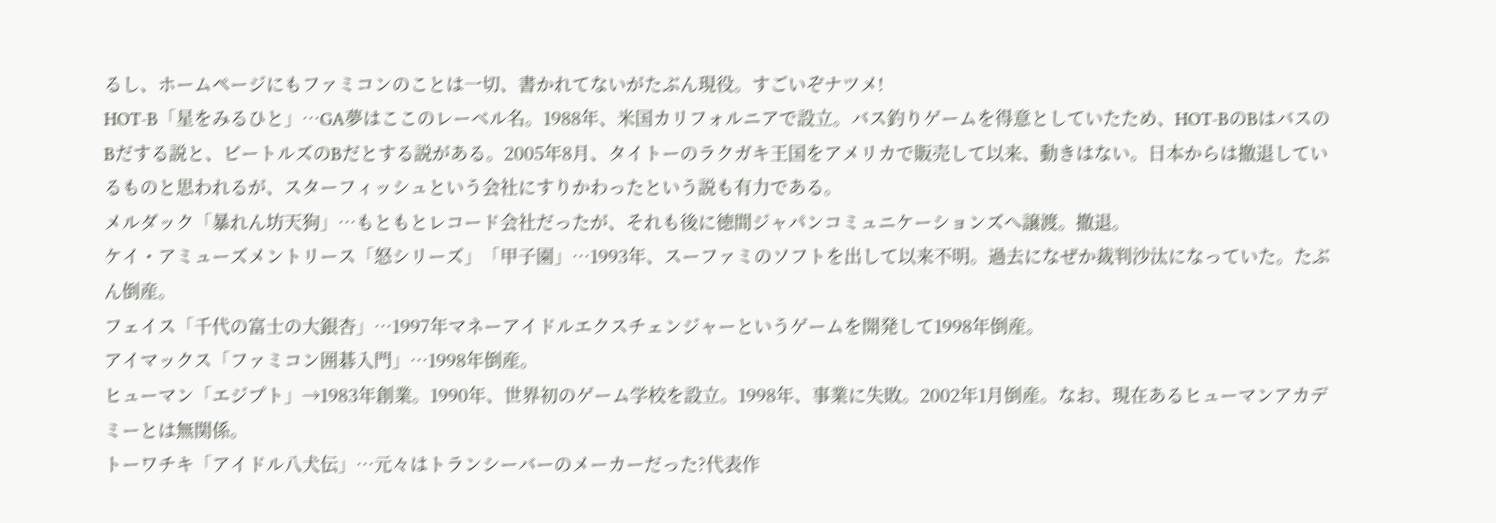るし、ホームページにもファミコンのことは一切、書かれてないがたぶん現役。すごいぞナツメ!
HOT-B「星をみるひと」…GA夢はここのレーベル名。1988年、米国カリフォルニアで設立。バス釣りゲームを得意としていたため、HOT-BのBはバスのBだする説と、ビートルズのBだとする説がある。2005年8月、タイトーのラクガキ王国をアメリカで販売して以来、動きはない。日本からは撤退しているものと思われるが、スターフィッシュという会社にすりかわったという説も有力である。
メルダック「暴れん坊天狗」…もともとレコード会社だったが、それも後に徳間ジャパンコミュニケーションズへ譲渡。撤退。
ケイ・アミューズメントリース「怒シリーズ」「甲子園」…1993年、スーファミのソフトを出して以来不明。過去になぜか裁判沙汰になっていた。たぶん倒産。
フェイス「千代の富士の大銀杏」…1997年マネーアイドルエクスチェンジャーというゲームを開発して1998年倒産。
アイマックス「ファミコン囲碁入門」…1998年倒産。
ヒューマン「エジプト」→1983年創業。1990年、世界初のゲーム学校を設立。1998年、事業に失敗。2002年1月倒産。なお、現在あるヒューマンアカデミーとは無関係。
トーワチキ「アイドル八犬伝」…元々はトランシーバーのメーカーだった?代表作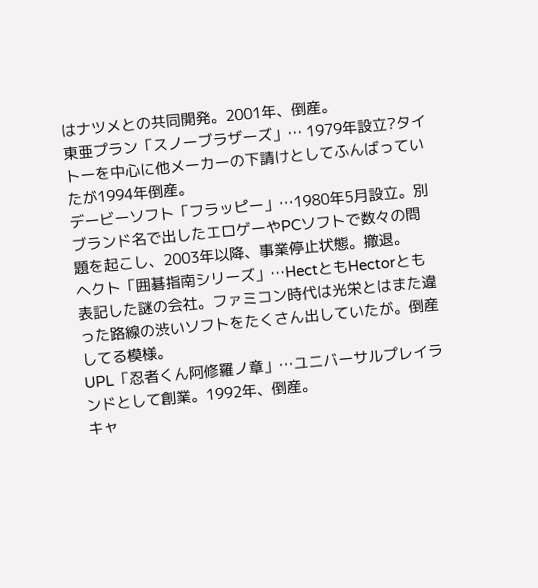はナツメとの共同開発。2001年、倒産。
東亜プラン「スノーブラザーズ」… 1979年設立?タイトーを中心に他メーカーの下請けとしてふんばっていたが1994年倒産。
デービーソフト「フラッピー」…1980年5月設立。別ブランド名で出したエロゲーやPCソフトで数々の問題を起こし、2003年以降、事業停止状態。撤退。
ヘクト「囲碁指南シリーズ」…HectともHectorとも表記した謎の会社。ファミコン時代は光栄とはまた違った路線の渋いソフトをたくさん出していたが。倒産してる模様。
UPL「忍者くん阿修羅ノ章」…ユニバーサルプレイランドとして創業。1992年、倒産。
キャ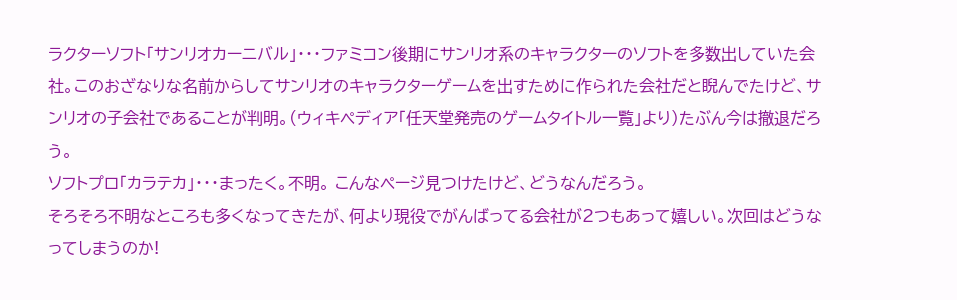ラクターソフト「サンリオカーニバル」・・・ファミコン後期にサンリオ系のキャラクターのソフトを多数出していた会社。このおざなりな名前からしてサンリオのキャラクターゲームを出すために作られた会社だと睨んでたけど、サンリオの子会社であることが判明。(ウィキペディア「任天堂発売のゲームタイトル一覧」より)たぶん今は撤退だろう。
ソフトプロ「カラテカ」・・・まったく。不明。 こんなページ見つけたけど、どうなんだろう。
そろそろ不明なところも多くなってきたが、何より現役でがんばってる会社が2つもあって嬉しい。次回はどうなってしまうのか!